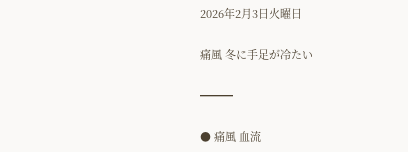2026年2月3日火曜日

痛風 冬に手足が冷たい

━━━

● 痛風 血流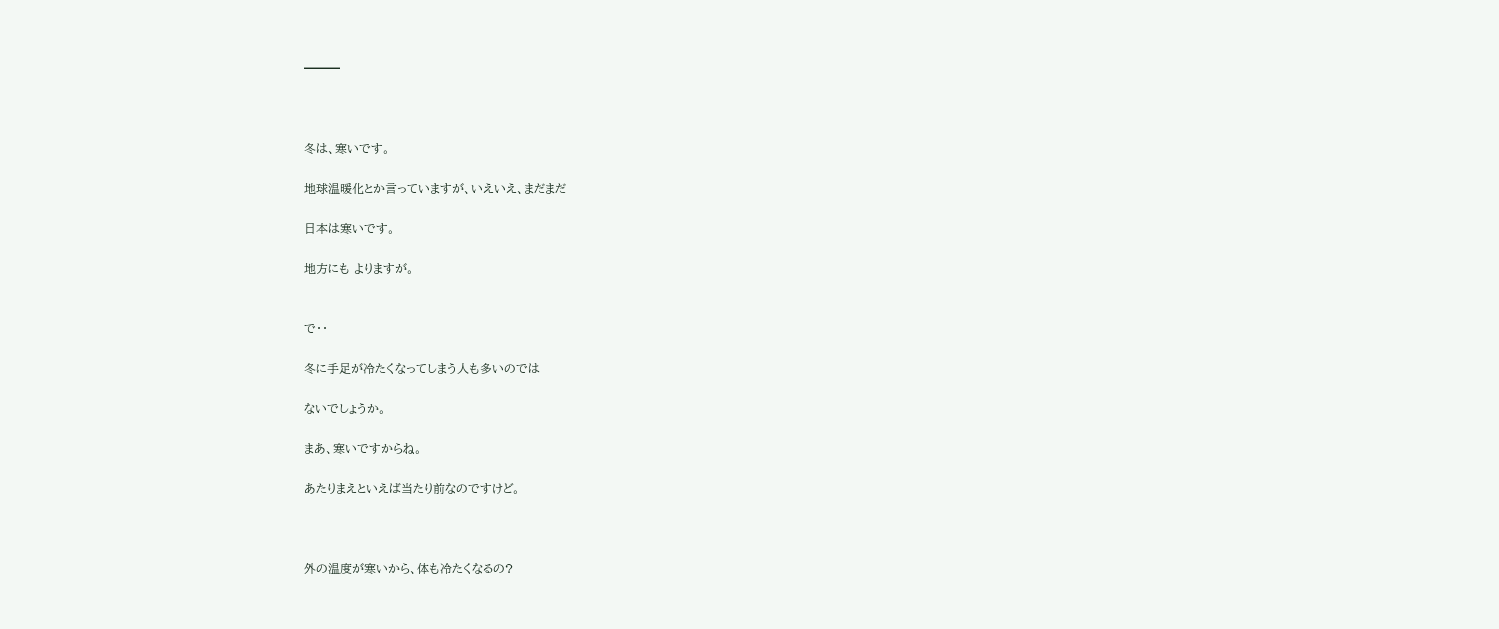━━━



冬は、寒いです。

地球温暖化とか言っていますが、いえいえ、まだまだ

日本は寒いです。

地方にも よりますが。


で・・

冬に手足が冷たくなってしまう人も多いのでは

ないでしょうか。

まあ、寒いですからね。

あたりまえといえば当たり前なのですけど。



外の温度が寒いから、体も冷たくなるの?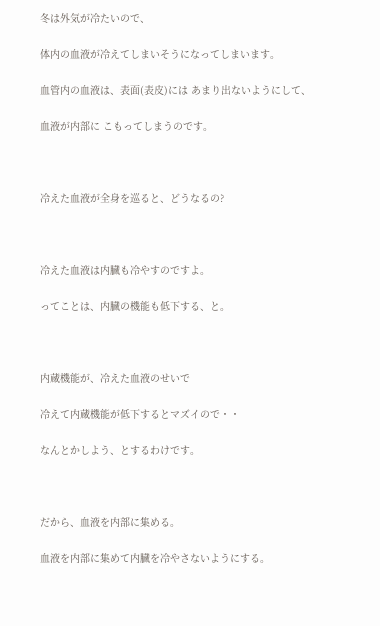冬は外気が冷たいので、

体内の血液が冷えてしまいそうになってしまいます。

血管内の血液は、表面(表皮)には あまり出ないようにして、

血液が内部に こもってしまうのです。



冷えた血液が全身を巡ると、どうなるの?



冷えた血液は内臓も冷やすのですよ。

ってことは、内臓の機能も低下する、と。



内蔵機能が、冷えた血液のせいで

冷えて内蔵機能が低下するとマズイので・・

なんとかしよう、とするわけです。



だから、血液を内部に集める。

血液を内部に集めて内臓を冷やさないようにする。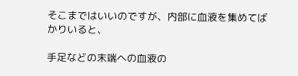そこまではいいのですが、内部に血液を集めてばかりいると、

手足などの末端への血液の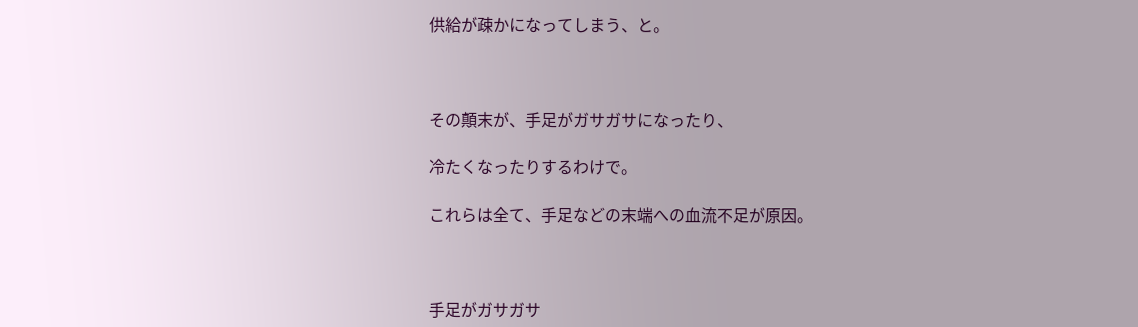供給が疎かになってしまう、と。



その顛末が、手足がガサガサになったり、

冷たくなったりするわけで。

これらは全て、手足などの末端への血流不足が原因。



手足がガサガサ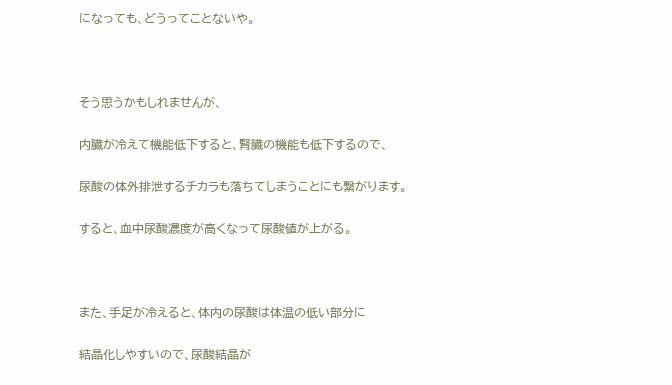になっても、どうってことないや。



そう思うかもしれませんが、

内臓が冷えて機能低下すると、腎臓の機能も低下するので、

尿酸の体外排泄するチカラも落ちてしまうことにも繋がります。

すると、血中尿酸濃度が高くなって尿酸値が上がる。



また、手足が冷えると、体内の尿酸は体温の低い部分に

結晶化しやすいので、尿酸結晶が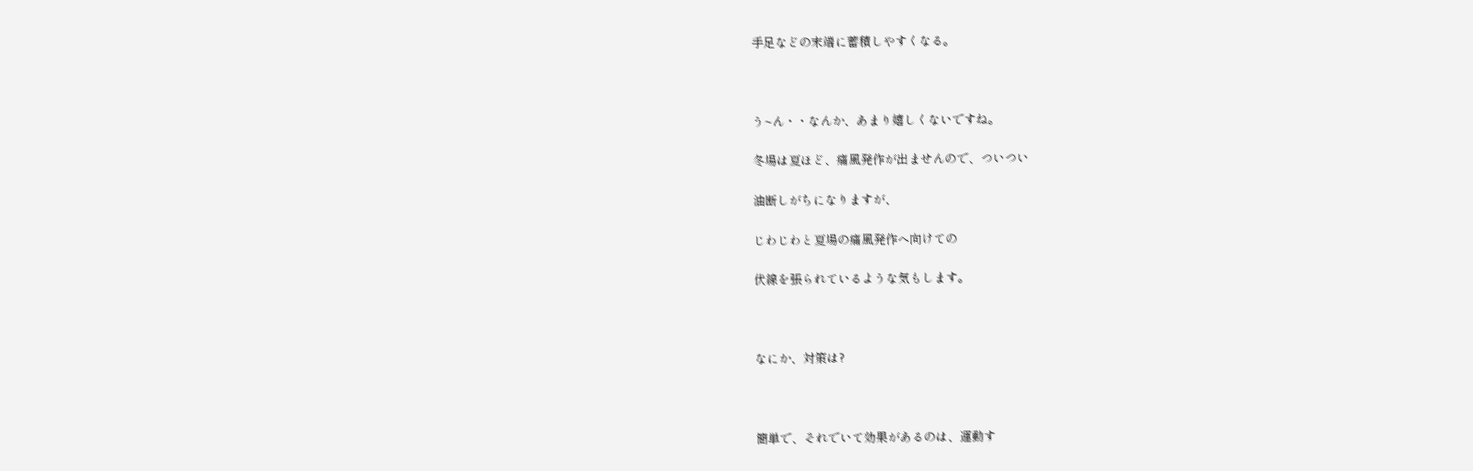手足などの末端に蓄積しやすくなる。



う~ん・・なんか、あまり嬉しくないですね。

冬場は夏ほど、痛風発作が出ませんので、ついつい

油断しがちになりますが、

じわじわと夏場の痛風発作へ向けての

伏線を張られているような気もします。



なにか、対策は?



簡単で、それでいて効果があるのは、運動す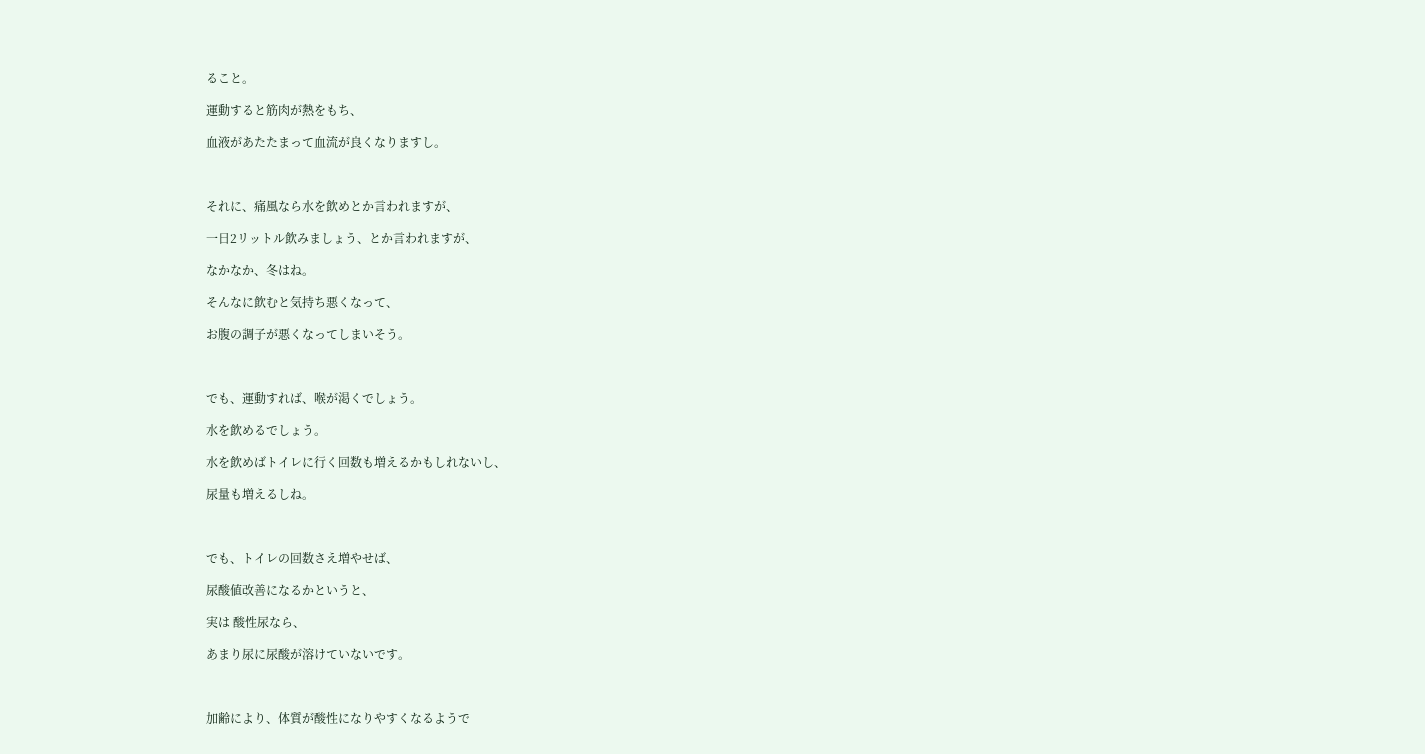ること。

運動すると筋肉が熱をもち、

血液があたたまって血流が良くなりますし。



それに、痛風なら水を飲めとか言われますが、

一日2リットル飲みましょう、とか言われますが、

なかなか、冬はね。

そんなに飲むと気持ち悪くなって、

お腹の調子が悪くなってしまいそう。



でも、運動すれば、喉が渇くでしょう。

水を飲めるでしょう。

水を飲めばトイレに行く回数も増えるかもしれないし、

尿量も増えるしね。



でも、トイレの回数さえ増やせば、

尿酸値改善になるかというと、

実は 酸性尿なら、

あまり尿に尿酸が溶けていないです。



加齢により、体質が酸性になりやすくなるようで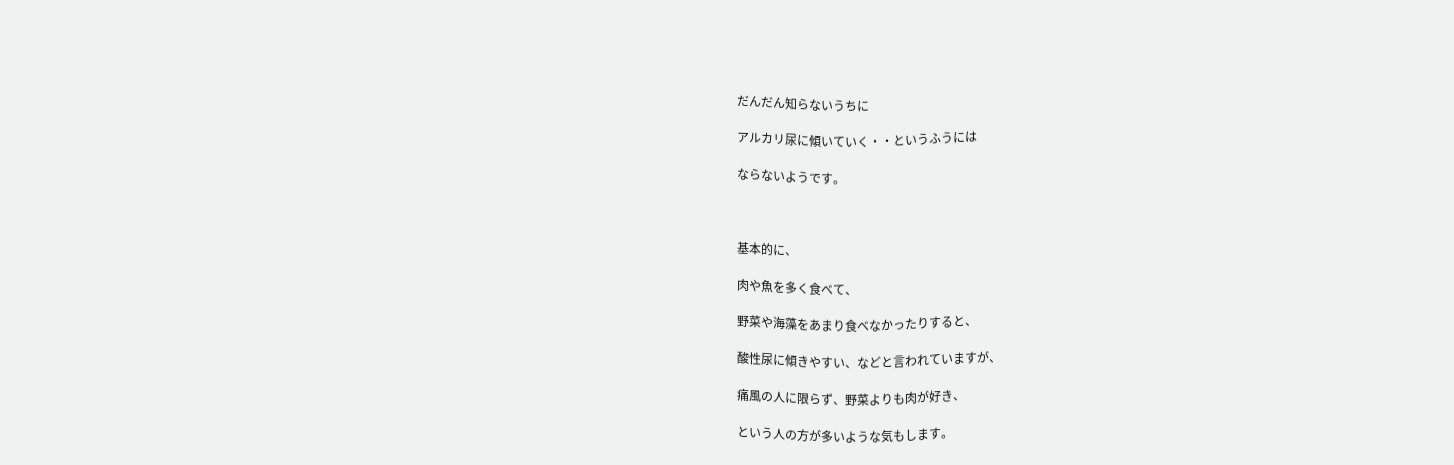だんだん知らないうちに

アルカリ尿に傾いていく・・というふうには

ならないようです。



基本的に、

肉や魚を多く食べて、

野菜や海藻をあまり食べなかったりすると、

酸性尿に傾きやすい、などと言われていますが、

痛風の人に限らず、野菜よりも肉が好き、

という人の方が多いような気もします。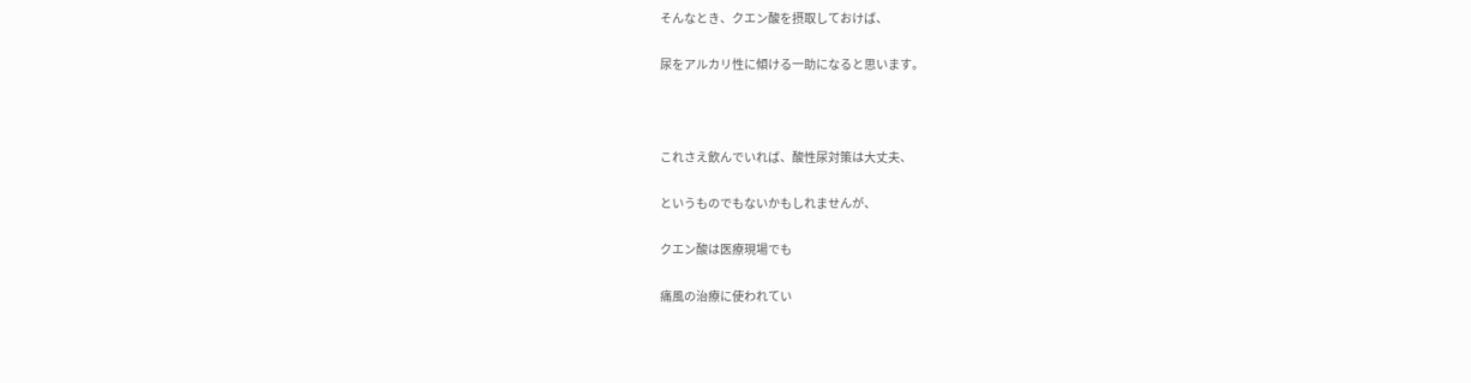そんなとき、クエン酸を摂取しておけば、

尿をアルカリ性に傾ける一助になると思います。



これさえ飲んでいれば、酸性尿対策は大丈夫、

というものでもないかもしれませんが、

クエン酸は医療現場でも

痛風の治療に使われてい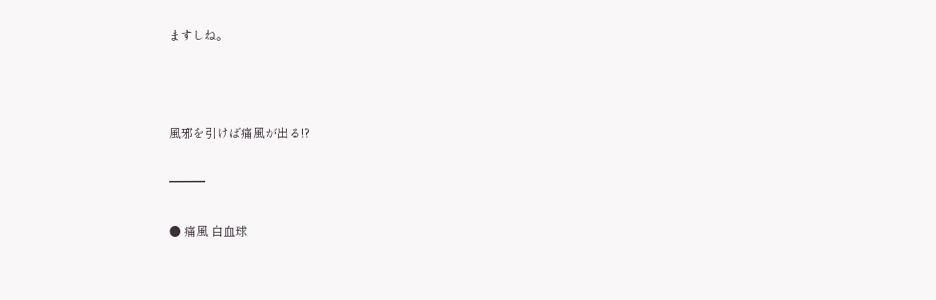ますしね。



風邪を引けば痛風が出る!?

━━━

● 痛風 白血球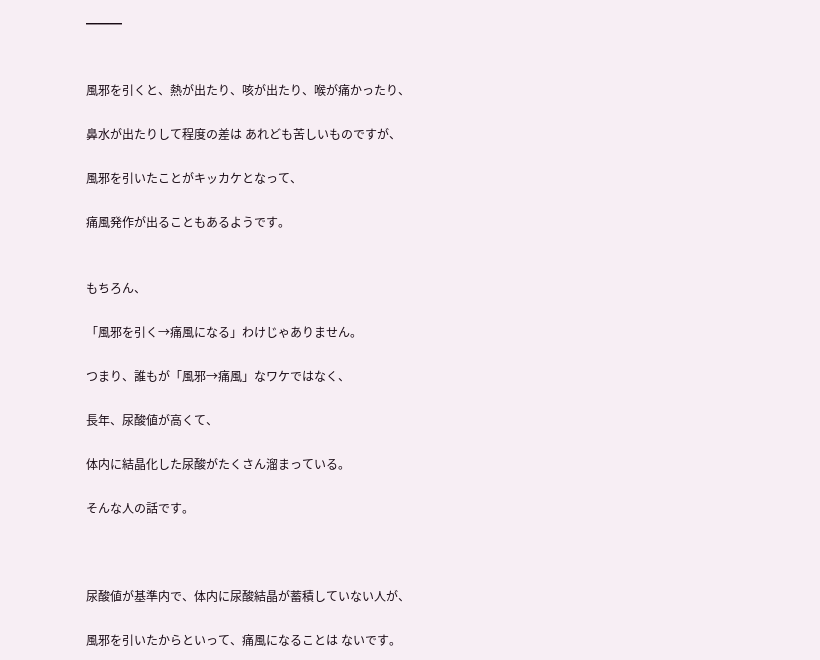━━━


風邪を引くと、熱が出たり、咳が出たり、喉が痛かったり、

鼻水が出たりして程度の差は あれども苦しいものですが、

風邪を引いたことがキッカケとなって、

痛風発作が出ることもあるようです。


もちろん、

「風邪を引く→痛風になる」わけじゃありません。

つまり、誰もが「風邪→痛風」なワケではなく、

長年、尿酸値が高くて、

体内に結晶化した尿酸がたくさん溜まっている。

そんな人の話です。



尿酸値が基準内で、体内に尿酸結晶が蓄積していない人が、

風邪を引いたからといって、痛風になることは ないです。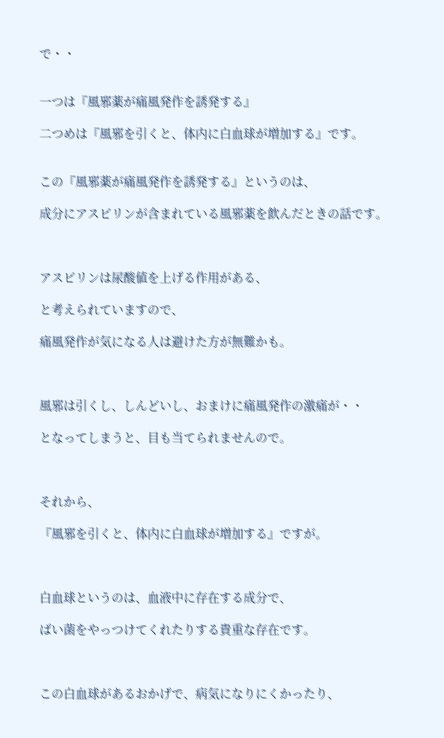で・・


一つは『風邪薬が痛風発作を誘発する』

二つめは『風邪を引くと、体内に白血球が増加する』です。


この『風邪薬が痛風発作を誘発する』というのは、

成分にアスピリンが含まれている風邪薬を飲んだときの話です。



アスピリンは尿酸値を上げる作用がある、

と考えられていますので、

痛風発作が気になる人は避けた方が無難かも。



風邪は引くし、しんどいし、おまけに痛風発作の激痛が・・

となってしまうと、目も当てられませんので。



それから、

『風邪を引くと、体内に白血球が増加する』ですが。



白血球というのは、血液中に存在する成分で、

ばい菌をやっつけてくれたりする貴重な存在です。



この白血球があるおかげで、病気になりにくかったり、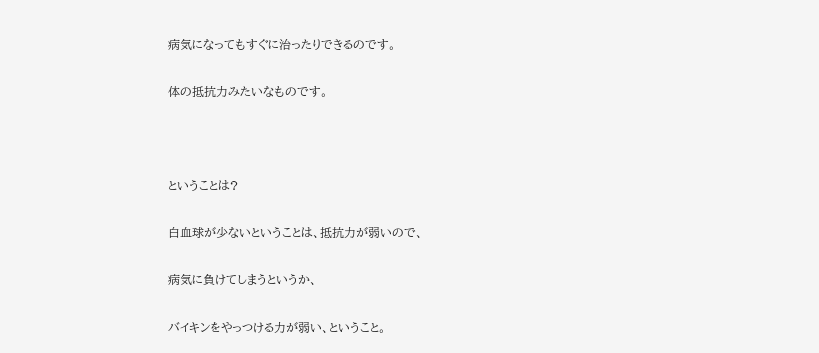病気になってもすぐに治ったりできるのです。

体の抵抗力みたいなものです。



ということは?

白血球が少ないということは、抵抗力が弱いので、

病気に負けてしまうというか、

バイキンをやっつける力が弱い、ということ。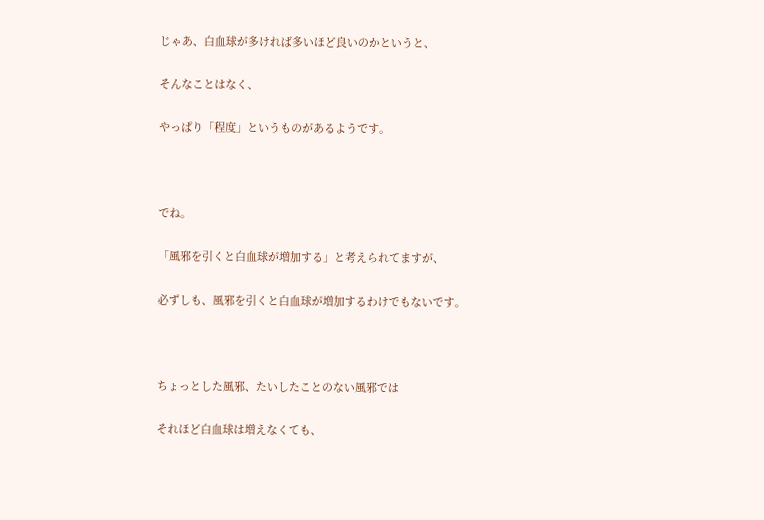じゃあ、白血球が多ければ多いほど良いのかというと、

そんなことはなく、

やっぱり「程度」というものがあるようです。



でね。

「風邪を引くと白血球が増加する」と考えられてますが、

必ずしも、風邪を引くと白血球が増加するわけでもないです。



ちょっとした風邪、たいしたことのない風邪では

それほど白血球は増えなくても、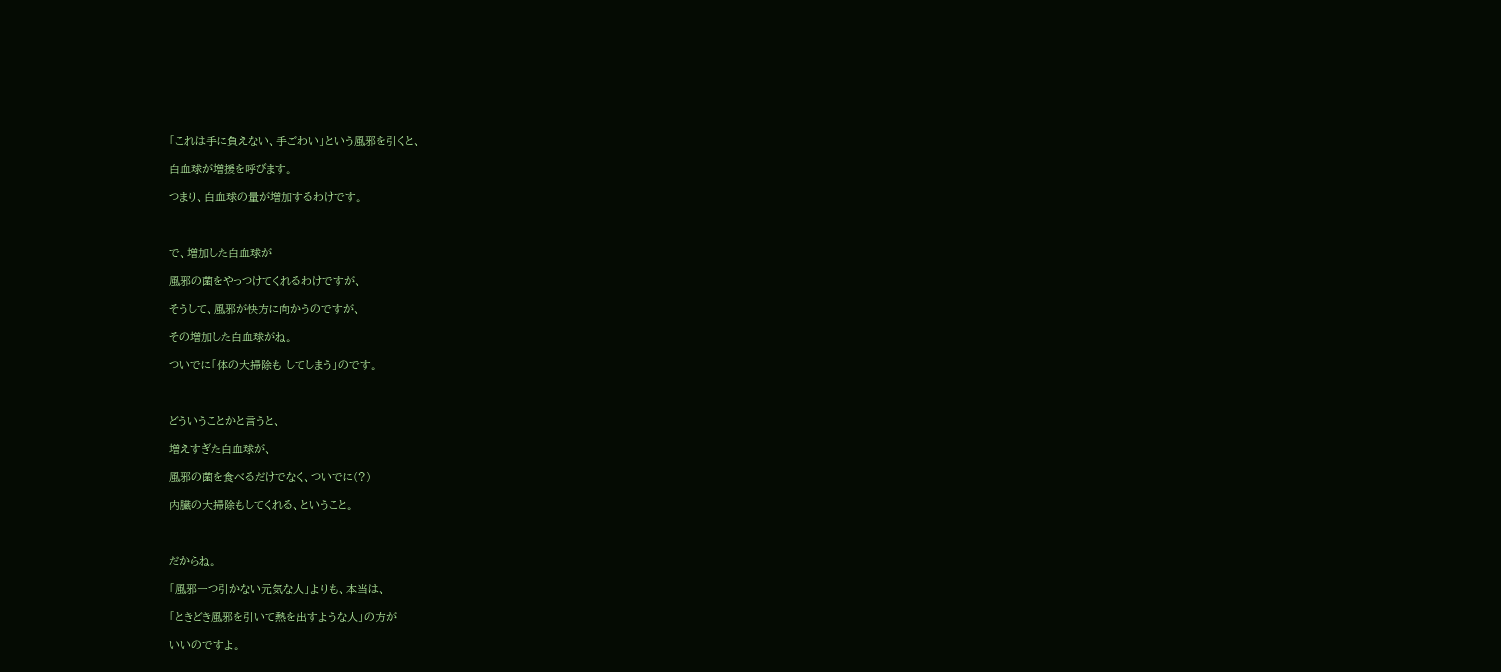「これは手に負えない、手ごわい」という風邪を引くと、

白血球が増援を呼びます。

つまり、白血球の量が増加するわけです。



で、増加した白血球が

風邪の菌をやっつけてくれるわけですが、

そうして、風邪が快方に向かうのですが、

その増加した白血球がね。

ついでに「体の大掃除も してしまう」のです。



どういうことかと言うと、

増えすぎた白血球が、

風邪の菌を食べるだけでなく、ついでに(?)

内臓の大掃除もしてくれる、ということ。



だからね。

「風邪一つ引かない元気な人」よりも、本当は、

「ときどき風邪を引いて熱を出すような人」の方が

いいのですよ。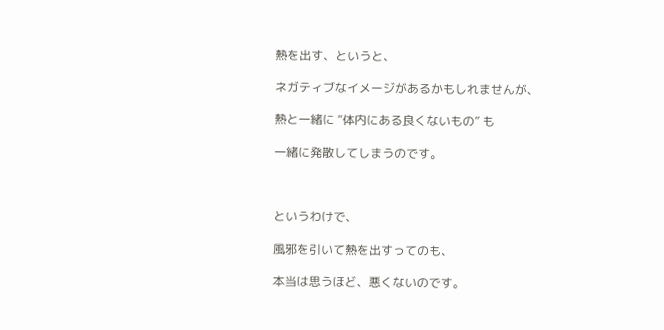熱を出す、というと、

ネガティブなイメージがあるかもしれませんが、

熱と一緒に “体内にある良くないもの” も

一緒に発散してしまうのです。



というわけで、

風邪を引いて熱を出すってのも、

本当は思うほど、悪くないのです。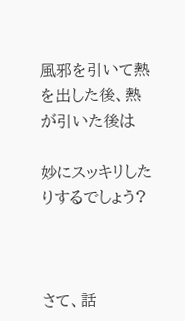風邪を引いて熱を出した後、熱が引いた後は

妙にスッキリしたりするでしょう?



さて、話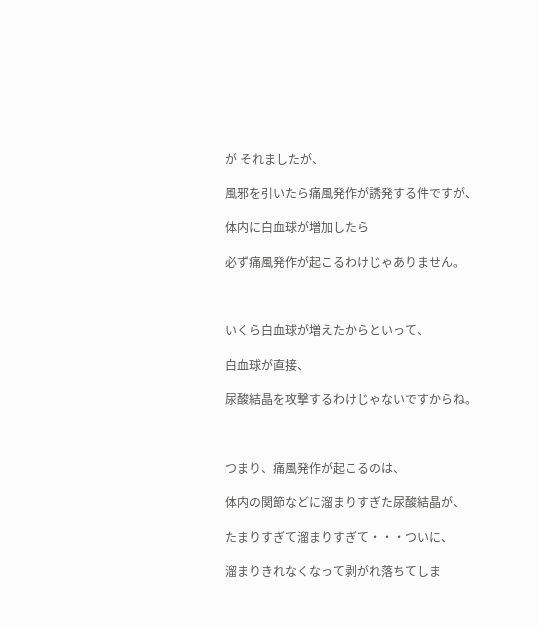が それましたが、

風邪を引いたら痛風発作が誘発する件ですが、

体内に白血球が増加したら

必ず痛風発作が起こるわけじゃありません。



いくら白血球が増えたからといって、

白血球が直接、

尿酸結晶を攻撃するわけじゃないですからね。



つまり、痛風発作が起こるのは、

体内の関節などに溜まりすぎた尿酸結晶が、

たまりすぎて溜まりすぎて・・・ついに、

溜まりきれなくなって剥がれ落ちてしま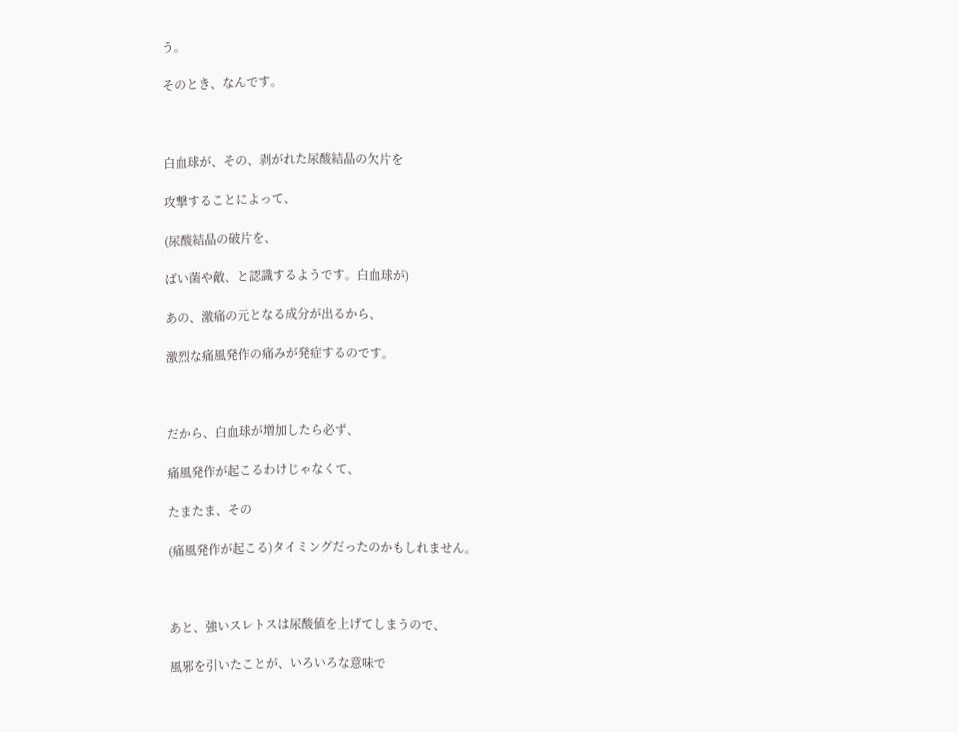う。

そのとき、なんです。



白血球が、その、剥がれた尿酸結晶の欠片を

攻撃することによって、

(尿酸結晶の破片を、

ばい菌や敵、と認識するようです。白血球が)

あの、激痛の元となる成分が出るから、

激烈な痛風発作の痛みが発症するのです。



だから、白血球が増加したら必ず、

痛風発作が起こるわけじゃなくて、

たまたま、その

(痛風発作が起こる)タイミングだったのかもしれません。



あと、強いスレトスは尿酸値を上げてしまうので、

風邪を引いたことが、いろいろな意味で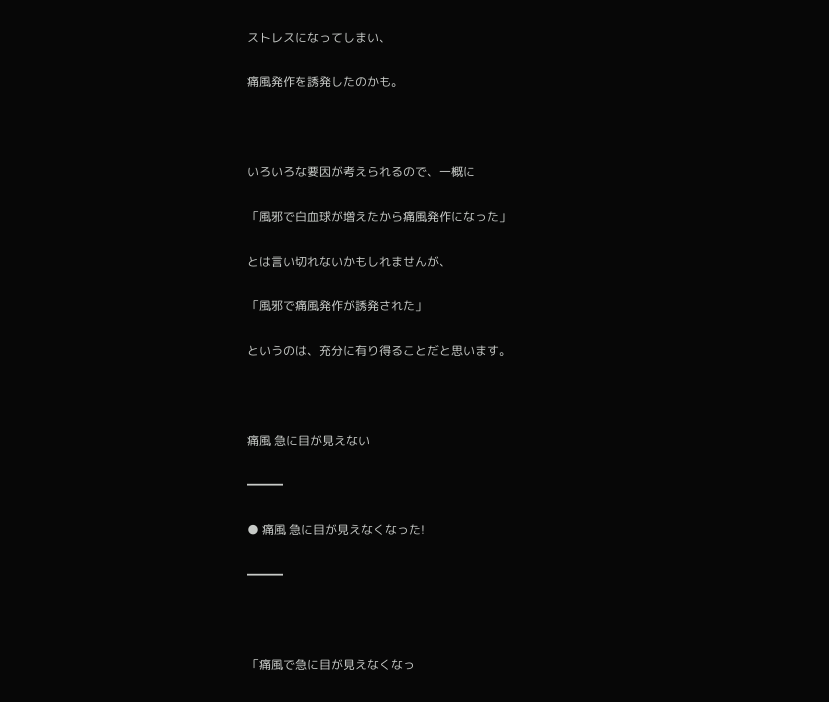ストレスになってしまい、

痛風発作を誘発したのかも。



いろいろな要因が考えられるので、一概に

「風邪で白血球が増えたから痛風発作になった」

とは言い切れないかもしれませんが、

「風邪で痛風発作が誘発された」

というのは、充分に有り得ることだと思います。



痛風 急に目が見えない

━━━

● 痛風 急に目が見えなくなった!

━━━



「痛風で急に目が見えなくなっ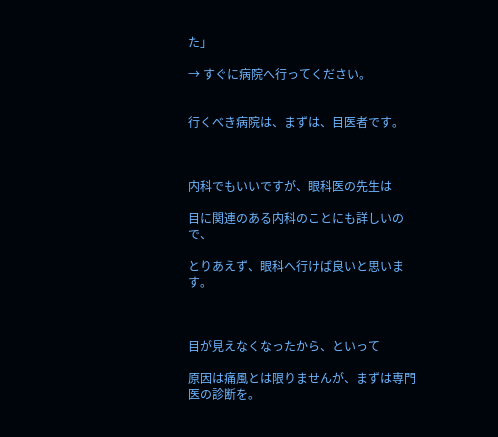た」

→ すぐに病院へ行ってください。


行くべき病院は、まずは、目医者です。



内科でもいいですが、眼科医の先生は

目に関連のある内科のことにも詳しいので、

とりあえず、眼科へ行けば良いと思います。



目が見えなくなったから、といって

原因は痛風とは限りませんが、まずは専門医の診断を。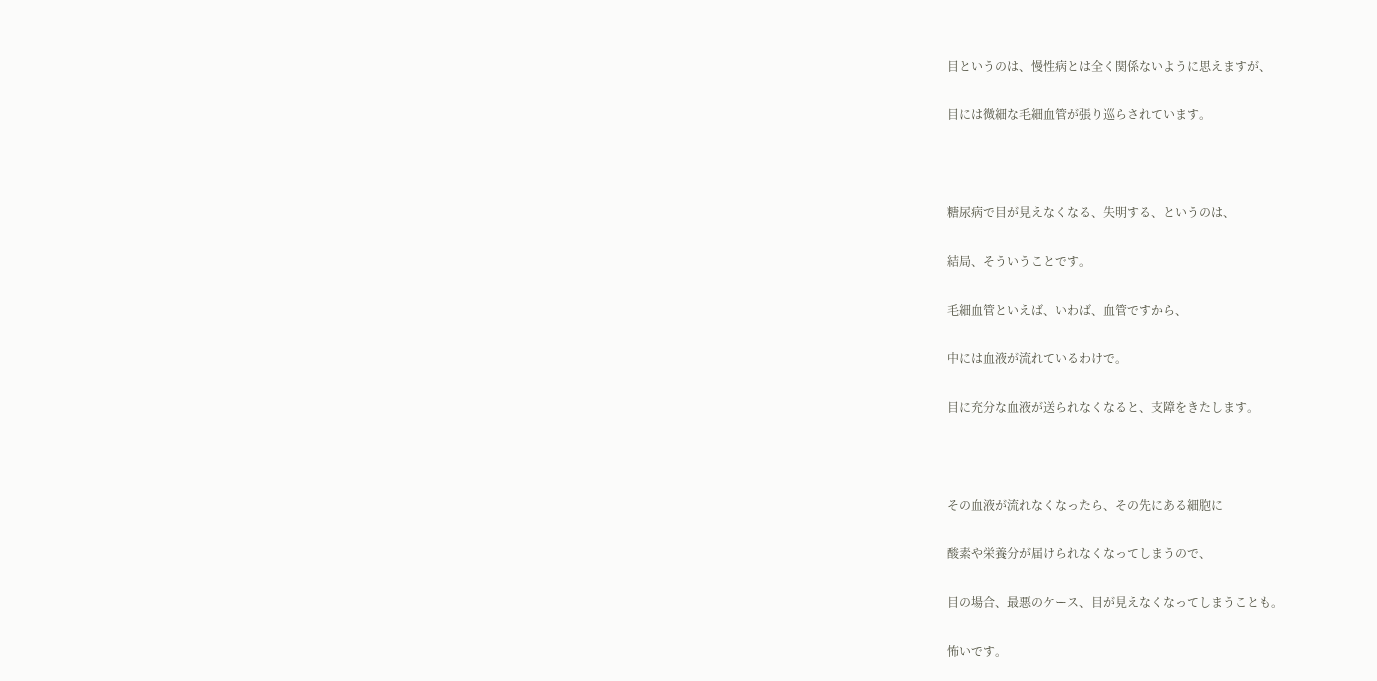目というのは、慢性病とは全く関係ないように思えますが、

目には微細な毛細血管が張り巡らされています。



糖尿病で目が見えなくなる、失明する、というのは、

結局、そういうことです。

毛細血管といえば、いわば、血管ですから、

中には血液が流れているわけで。

目に充分な血液が送られなくなると、支障をきたします。



その血液が流れなくなったら、その先にある細胞に

酸素や栄養分が届けられなくなってしまうので、

目の場合、最悪のケース、目が見えなくなってしまうことも。

怖いです。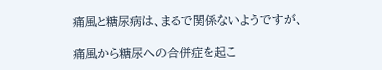痛風と糖尿病は、まるで関係ないようですが、

痛風から糖尿への合併症を起こ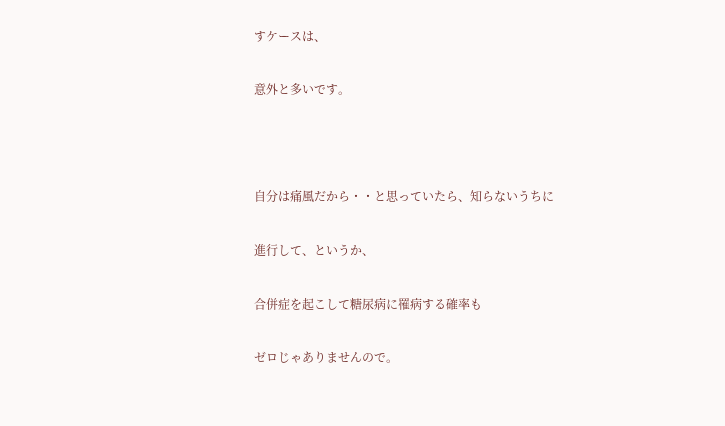すケースは、

意外と多いです。



自分は痛風だから・・と思っていたら、知らないうちに

進行して、というか、

合併症を起こして糖尿病に罹病する確率も

ゼロじゃありませんので。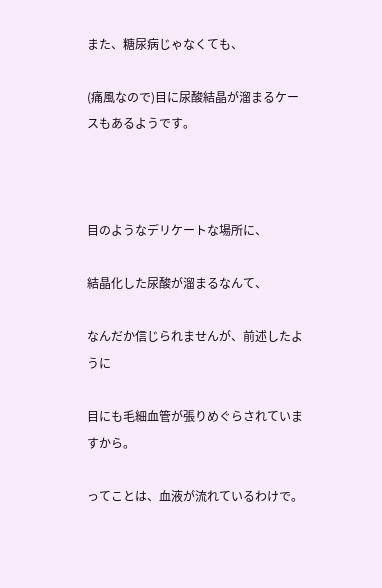また、糖尿病じゃなくても、

(痛風なので)目に尿酸結晶が溜まるケースもあるようです。



目のようなデリケートな場所に、

結晶化した尿酸が溜まるなんて、

なんだか信じられませんが、前述したように

目にも毛細血管が張りめぐらされていますから。

ってことは、血液が流れているわけで。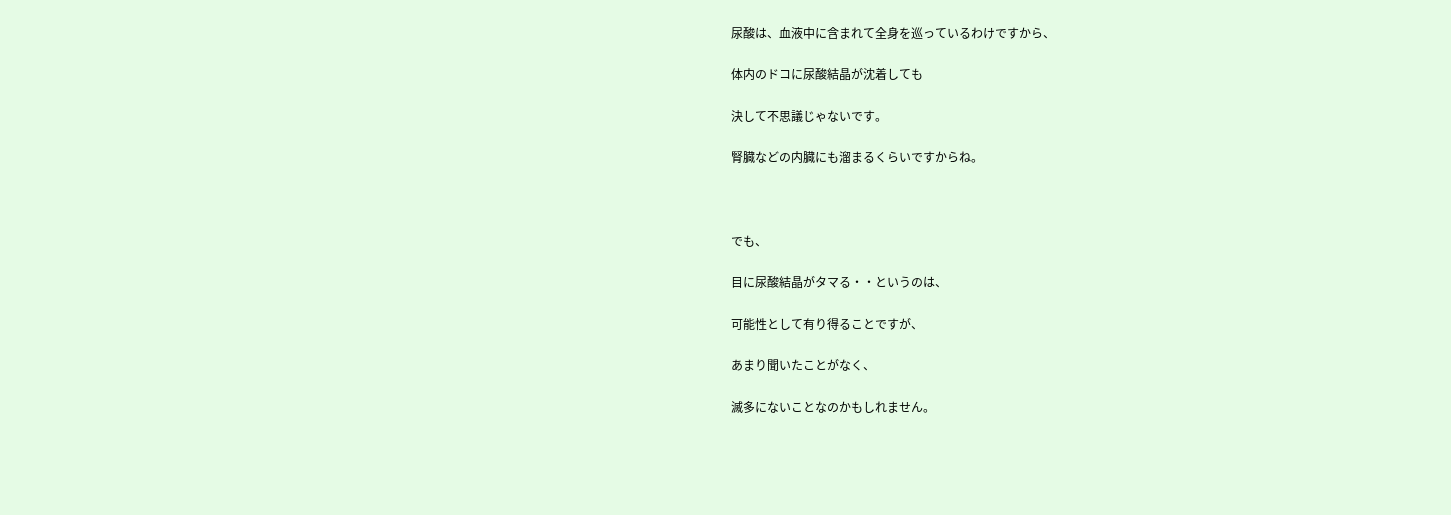尿酸は、血液中に含まれて全身を巡っているわけですから、

体内のドコに尿酸結晶が沈着しても

決して不思議じゃないです。

腎臓などの内臓にも溜まるくらいですからね。



でも、

目に尿酸結晶がタマる・・というのは、

可能性として有り得ることですが、

あまり聞いたことがなく、

滅多にないことなのかもしれません。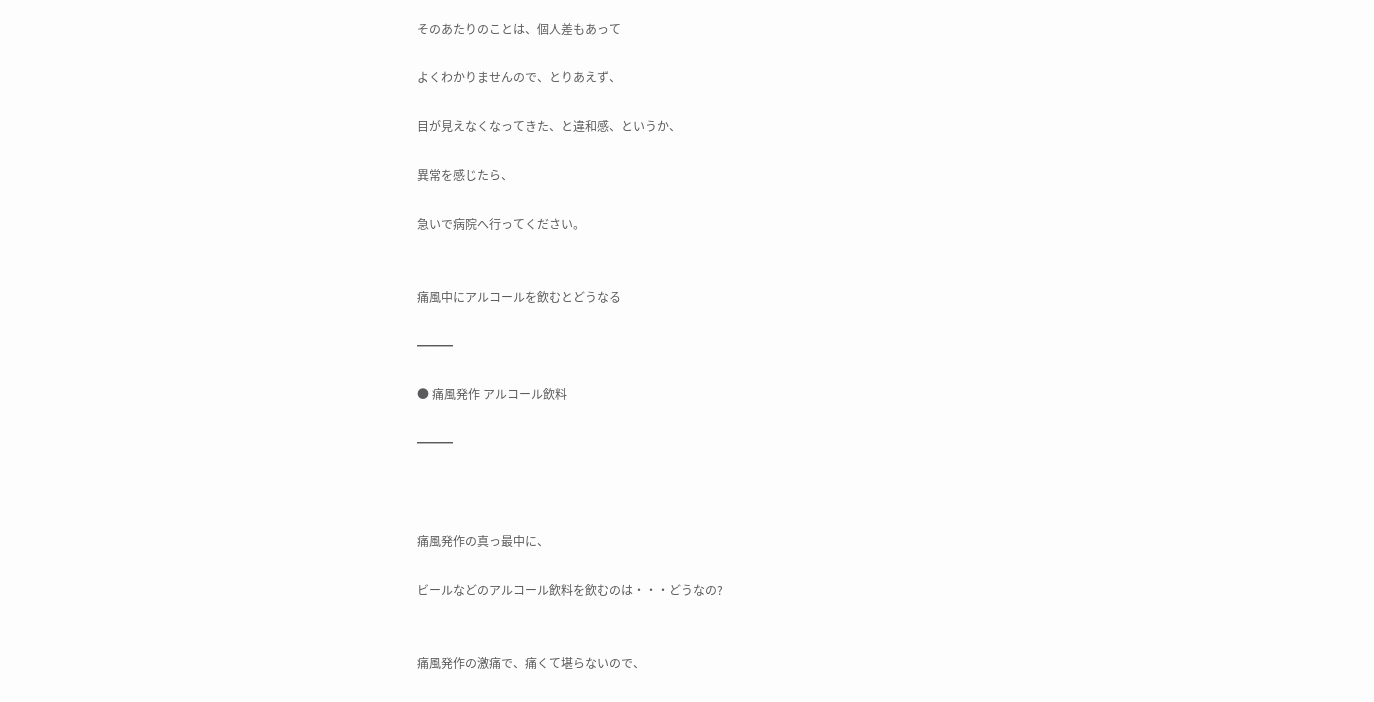そのあたりのことは、個人差もあって

よくわかりませんので、とりあえず、

目が見えなくなってきた、と違和感、というか、

異常を感じたら、

急いで病院へ行ってください。


痛風中にアルコールを飲むとどうなる

━━━

● 痛風発作 アルコール飲料

━━━



痛風発作の真っ最中に、

ビールなどのアルコール飲料を飲むのは・・・どうなの?


痛風発作の激痛で、痛くて堪らないので、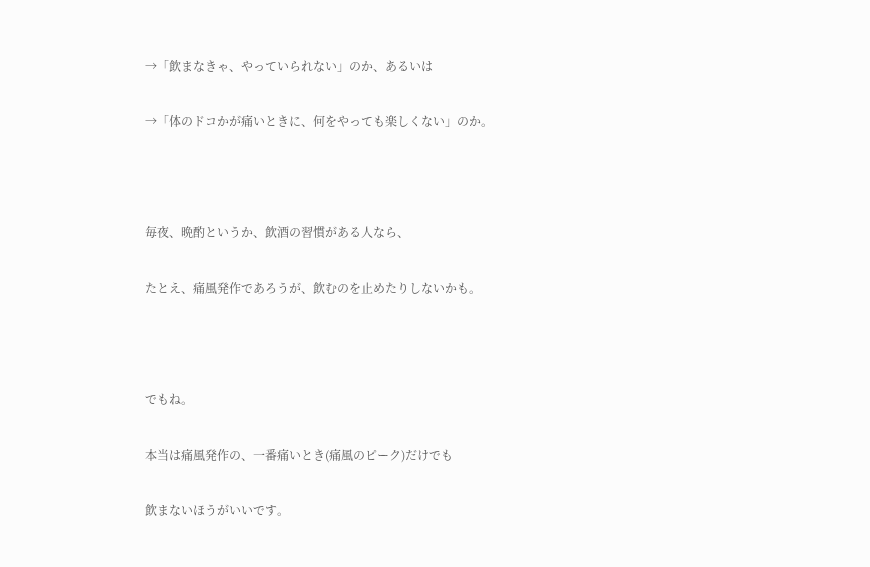→「飲まなきゃ、やっていられない」のか、あるいは

→「体のドコかが痛いときに、何をやっても楽しくない」のか。



毎夜、晩酌というか、飲酒の習慣がある人なら、

たとえ、痛風発作であろうが、飲むのを止めたりしないかも。



でもね。

本当は痛風発作の、一番痛いとき(痛風のピーク)だけでも

飲まないほうがいいです。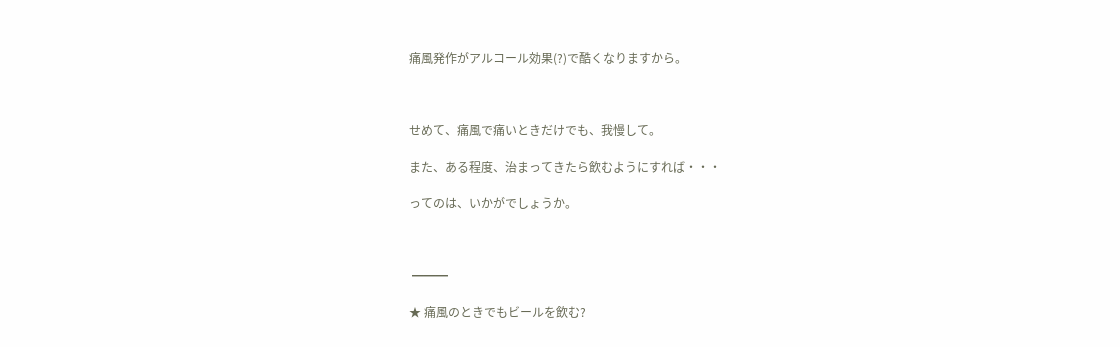痛風発作がアルコール効果(?)で酷くなりますから。



せめて、痛風で痛いときだけでも、我慢して。

また、ある程度、治まってきたら飲むようにすれば・・・

ってのは、いかがでしょうか。



 ━━━

★ 痛風のときでもビールを飲む?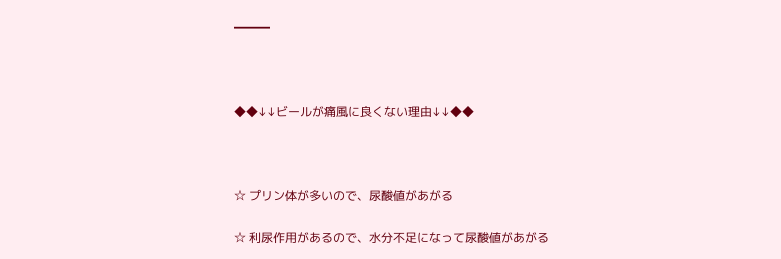━━━



◆◆↓↓ビールが痛風に良くない理由↓↓◆◆



☆ プリン体が多いので、尿酸値があがる

☆ 利尿作用があるので、水分不足になって尿酸値があがる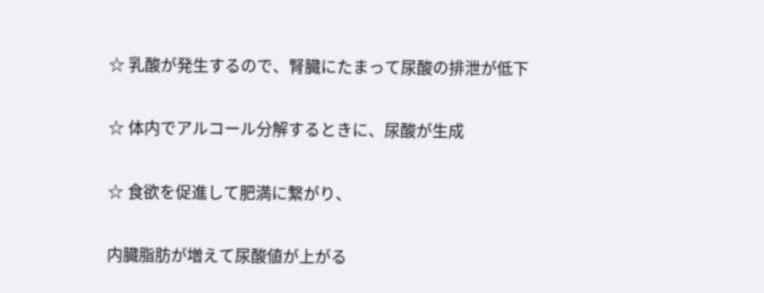☆ 乳酸が発生するので、腎臓にたまって尿酸の排泄が低下

☆ 体内でアルコール分解するときに、尿酸が生成

☆ 食欲を促進して肥満に繋がり、

内臓脂肪が増えて尿酸値が上がる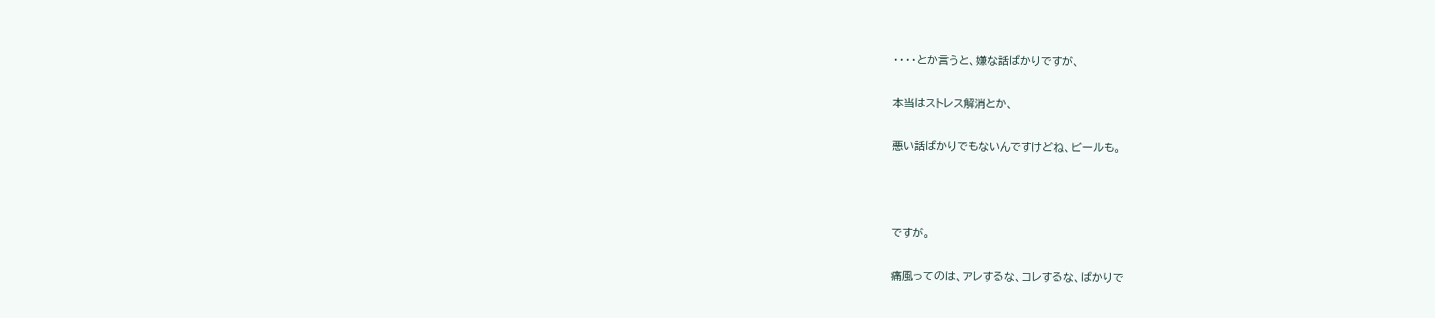・・・・とか言うと、嫌な話ばかりですが、

本当はストレス解消とか、

悪い話ばかりでもないんですけどね、ビールも。



ですが。

痛風ってのは、アレするな、コレするな、ばかりで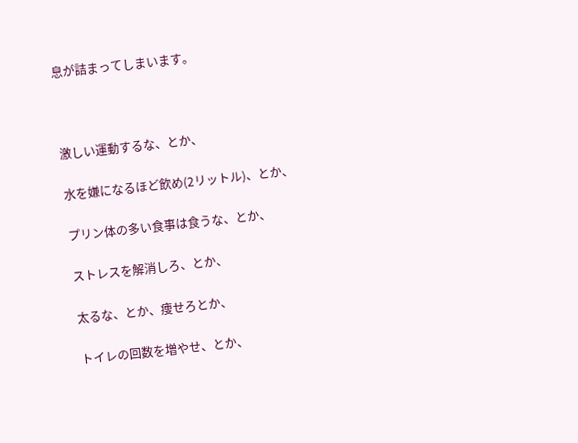息が詰まってしまいます。



激しい運動するな、とか、

水を嫌になるほど飲め(2リットル)、とか、

プリン体の多い食事は食うな、とか、

ストレスを解消しろ、とか、

太るな、とか、痩せろとか、

トイレの回数を増やせ、とか、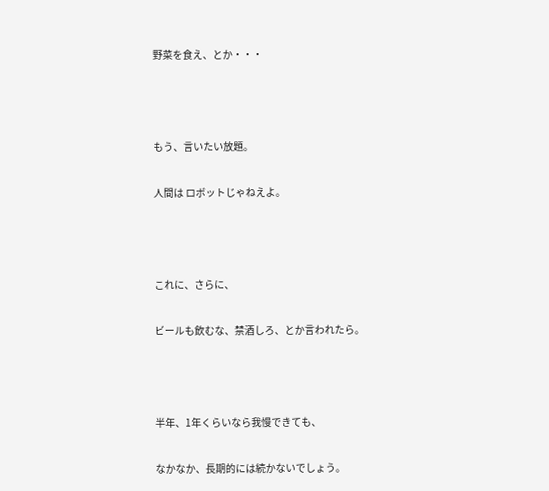野菜を食え、とか・・・



もう、言いたい放題。

人間は ロボットじゃねえよ。



これに、さらに、

ビールも飲むな、禁酒しろ、とか言われたら。



半年、1年くらいなら我慢できても、

なかなか、長期的には続かないでしょう。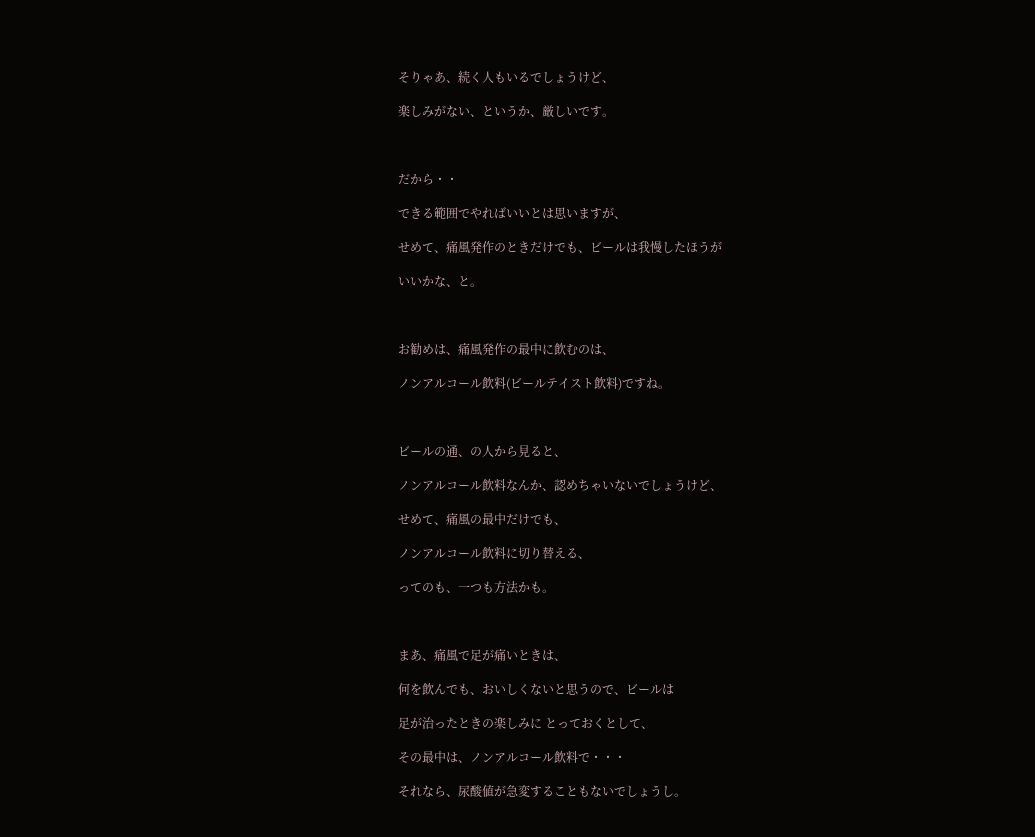そりゃあ、続く人もいるでしょうけど、

楽しみがない、というか、厳しいです。



だから・・

できる範囲でやればいいとは思いますが、

せめて、痛風発作のときだけでも、ビールは我慢したほうが

いいかな、と。



お勧めは、痛風発作の最中に飲むのは、

ノンアルコール飲料(ビールテイスト飲料)ですね。



ビールの通、の人から見ると、

ノンアルコール飲料なんか、認めちゃいないでしょうけど、

せめて、痛風の最中だけでも、

ノンアルコール飲料に切り替える、

ってのも、一つも方法かも。



まあ、痛風で足が痛いときは、

何を飲んでも、おいしくないと思うので、ビールは

足が治ったときの楽しみに とっておくとして、

その最中は、ノンアルコール飲料で・・・

それなら、尿酸値が急変することもないでしょうし。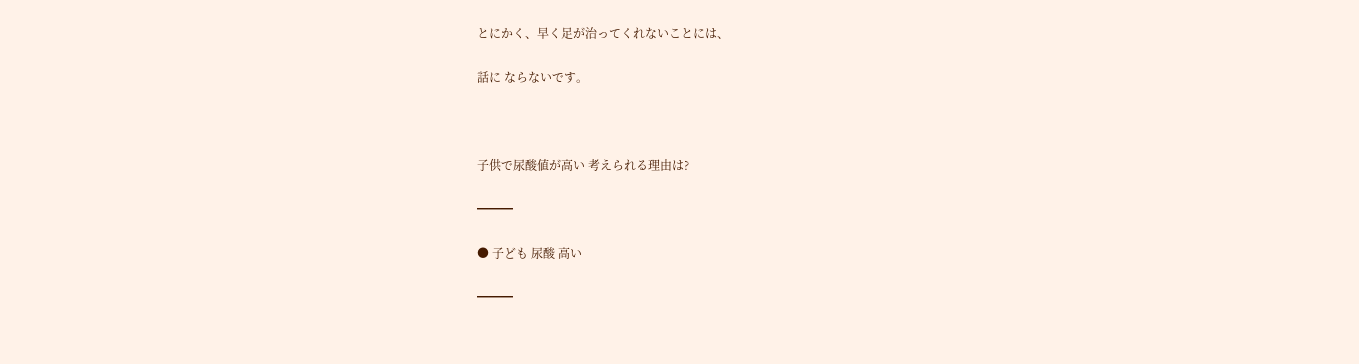とにかく、早く足が治ってくれないことには、

話に ならないです。



子供で尿酸値が高い 考えられる理由は?

━━━

● 子ども 尿酸 高い

━━━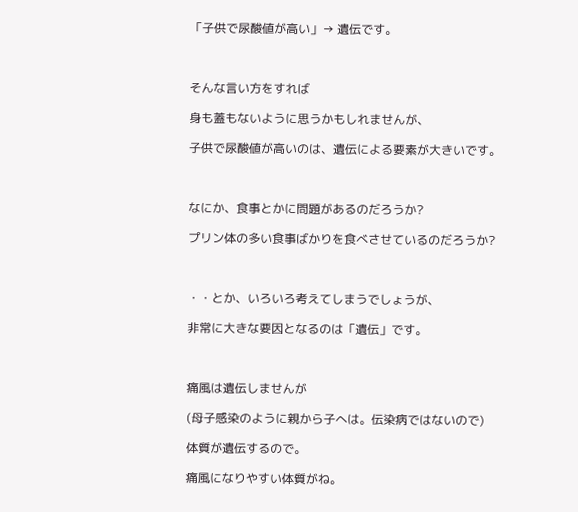「子供で尿酸値が高い」→ 遺伝です。



そんな言い方をすれば

身も蓋もないように思うかもしれませんが、

子供で尿酸値が高いのは、遺伝による要素が大きいです。



なにか、食事とかに問題があるのだろうか?

プリン体の多い食事ばかりを食べさせているのだろうか?



・・とか、いろいろ考えてしまうでしょうが、

非常に大きな要因となるのは「遺伝」です。



痛風は遺伝しませんが

(母子感染のように親から子へは。伝染病ではないので)

体質が遺伝するので。

痛風になりやすい体質がね。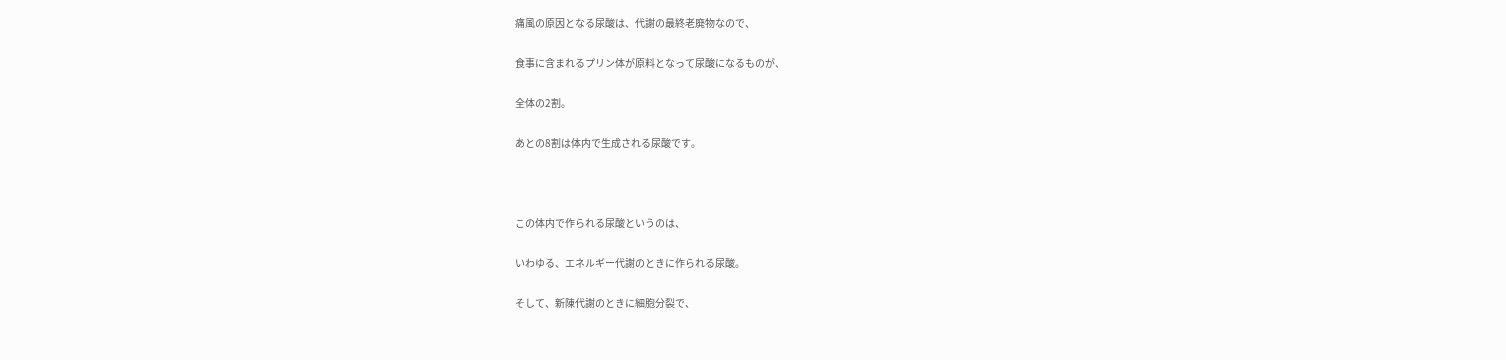痛風の原因となる尿酸は、代謝の最終老廃物なので、

食事に含まれるプリン体が原料となって尿酸になるものが、

全体の2割。

あとの8割は体内で生成される尿酸です。



この体内で作られる尿酸というのは、

いわゆる、エネルギー代謝のときに作られる尿酸。

そして、新陳代謝のときに細胞分裂で、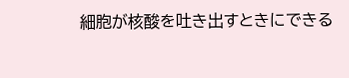細胞が核酸を吐き出すときにできる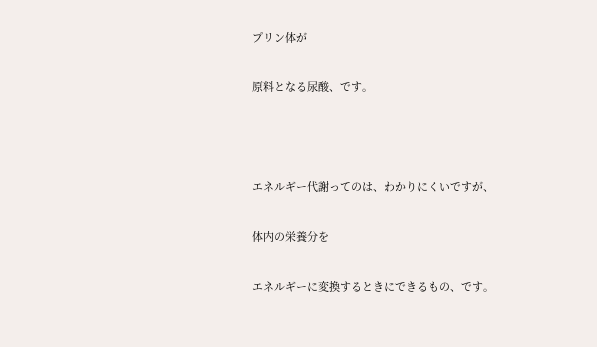プリン体が

原料となる尿酸、です。



エネルギー代謝ってのは、わかりにくいですが、

体内の栄養分を

エネルギーに変換するときにできるもの、です。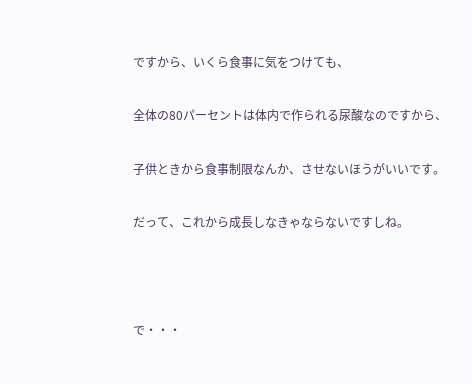ですから、いくら食事に気をつけても、

全体の80パーセントは体内で作られる尿酸なのですから、

子供ときから食事制限なんか、させないほうがいいです。

だって、これから成長しなきゃならないですしね。



で・・・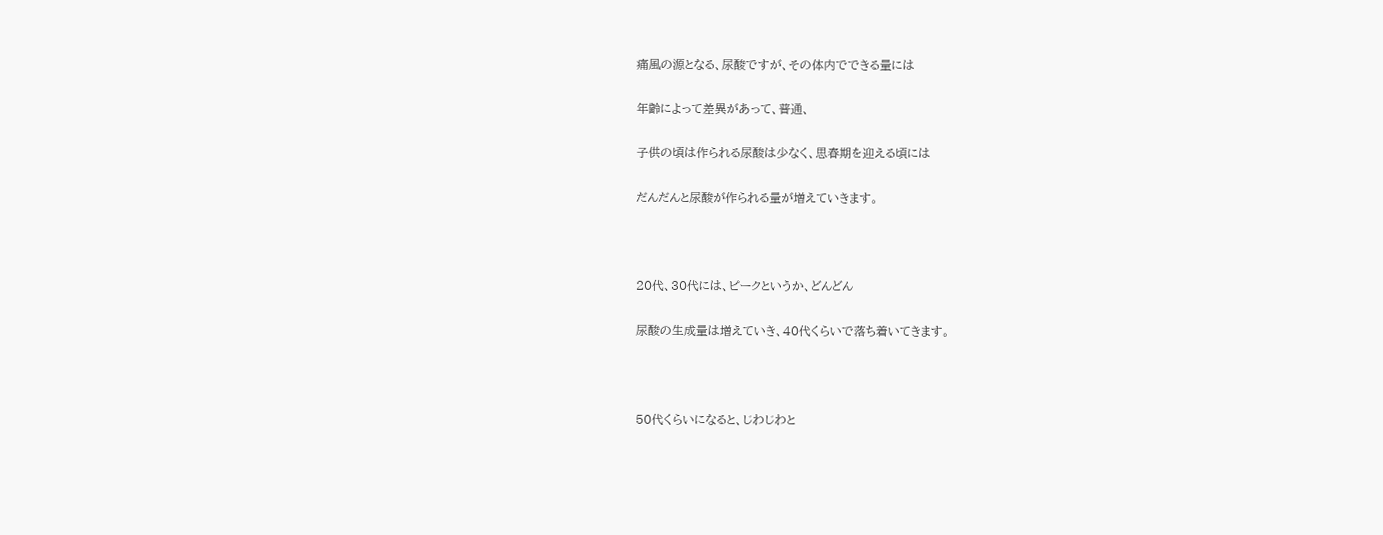痛風の源となる、尿酸ですが、その体内でできる量には

年齢によって差異があって、普通、

子供の頃は作られる尿酸は少なく、思春期を迎える頃には

だんだんと尿酸が作られる量が増えていきます。



20代、30代には、ピークというか、どんどん

尿酸の生成量は増えていき、40代くらいで落ち着いてきます。



50代くらいになると、じわじわと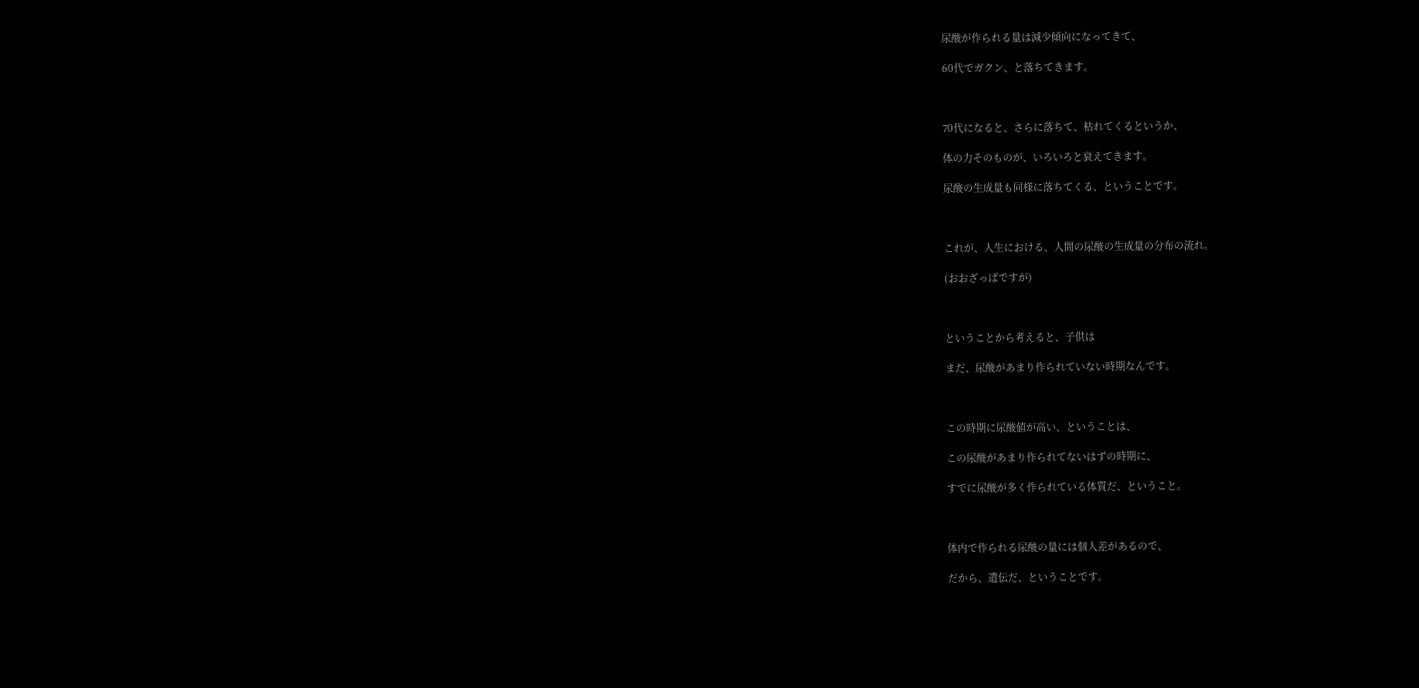尿酸が作られる量は減少傾向になってきて、

60代でガクン、と落ちてきます。



70代になると、さらに落ちて、枯れてくるというか、

体の力そのものが、いろいろと衰えてきます。

尿酸の生成量も同様に落ちてくる、ということです。



これが、人生における、人間の尿酸の生成量の分布の流れ。

(おおざっぱですが)



ということから考えると、子供は

まだ、尿酸があまり作られていない時期なんです。



この時期に尿酸値が高い、ということは、

この尿酸があまり作られてないはずの時期に、

すでに尿酸が多く作られている体質だ、ということ。



体内で作られる尿酸の量には個人差があるので、

だから、遺伝だ、ということです。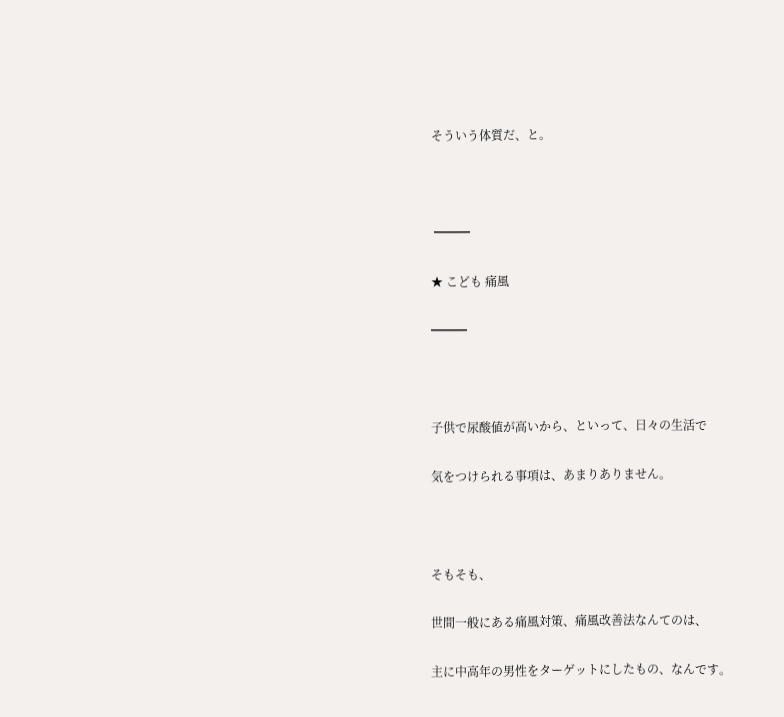そういう体質だ、と。



 ━━━

★ こども 痛風

━━━



子供で尿酸値が高いから、といって、日々の生活で

気をつけられる事項は、あまりありません。



そもそも、

世間一般にある痛風対策、痛風改善法なんてのは、

主に中高年の男性をターゲットにしたもの、なんです。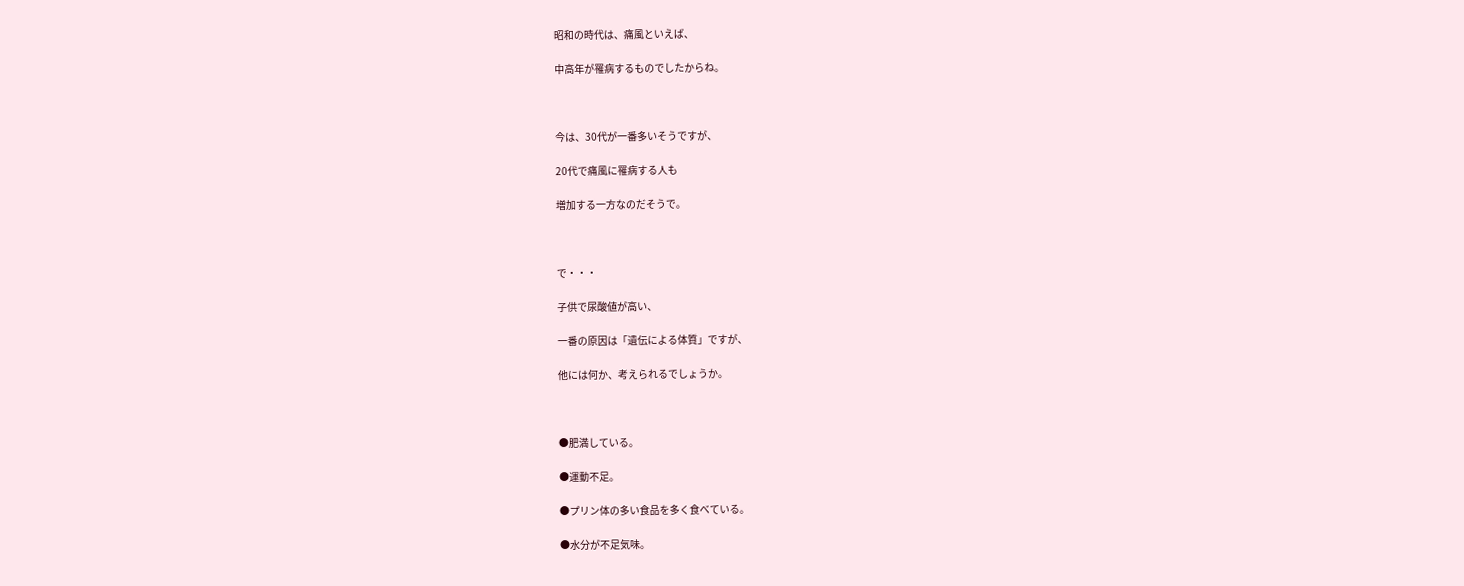昭和の時代は、痛風といえば、

中高年が罹病するものでしたからね。



今は、30代が一番多いそうですが、

20代で痛風に罹病する人も

増加する一方なのだそうで。



で・・・

子供で尿酸値が高い、

一番の原因は「遺伝による体質」ですが、

他には何か、考えられるでしょうか。



●肥満している。

●運動不足。

●プリン体の多い食品を多く食べている。

●水分が不足気味。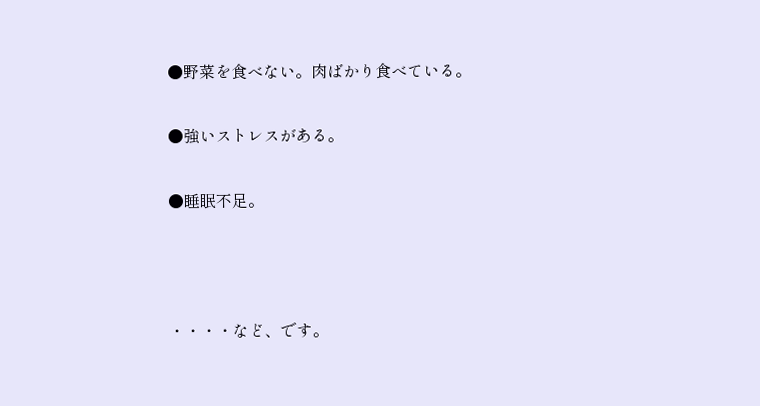●野菜を食べない。肉ばかり食べている。

●強いストレスがある。

●睡眠不足。



・・・・など、です。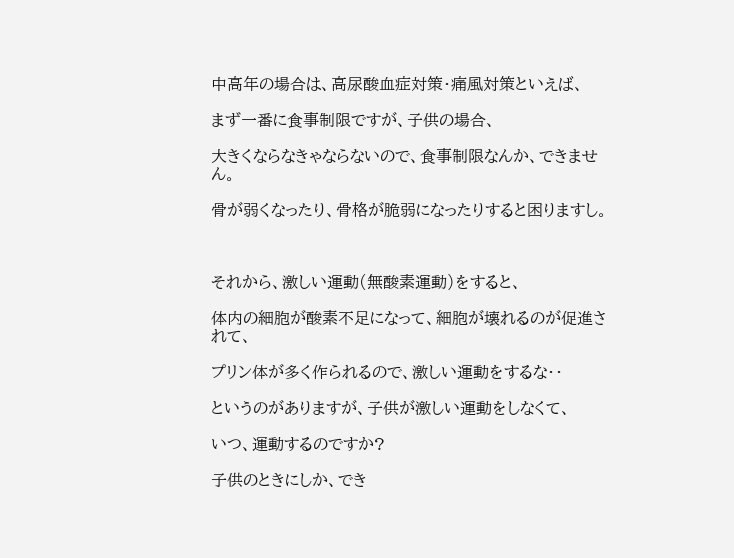中高年の場合は、高尿酸血症対策・痛風対策といえば、

まず一番に食事制限ですが、子供の場合、

大きくならなきゃならないので、食事制限なんか、できません。

骨が弱くなったり、骨格が脆弱になったりすると困りますし。



それから、激しい運動(無酸素運動)をすると、

体内の細胞が酸素不足になって、細胞が壊れるのが促進されて、

プリン体が多く作られるので、激しい運動をするな・・

というのがありますが、子供が激しい運動をしなくて、

いつ、運動するのですか?

子供のときにしか、でき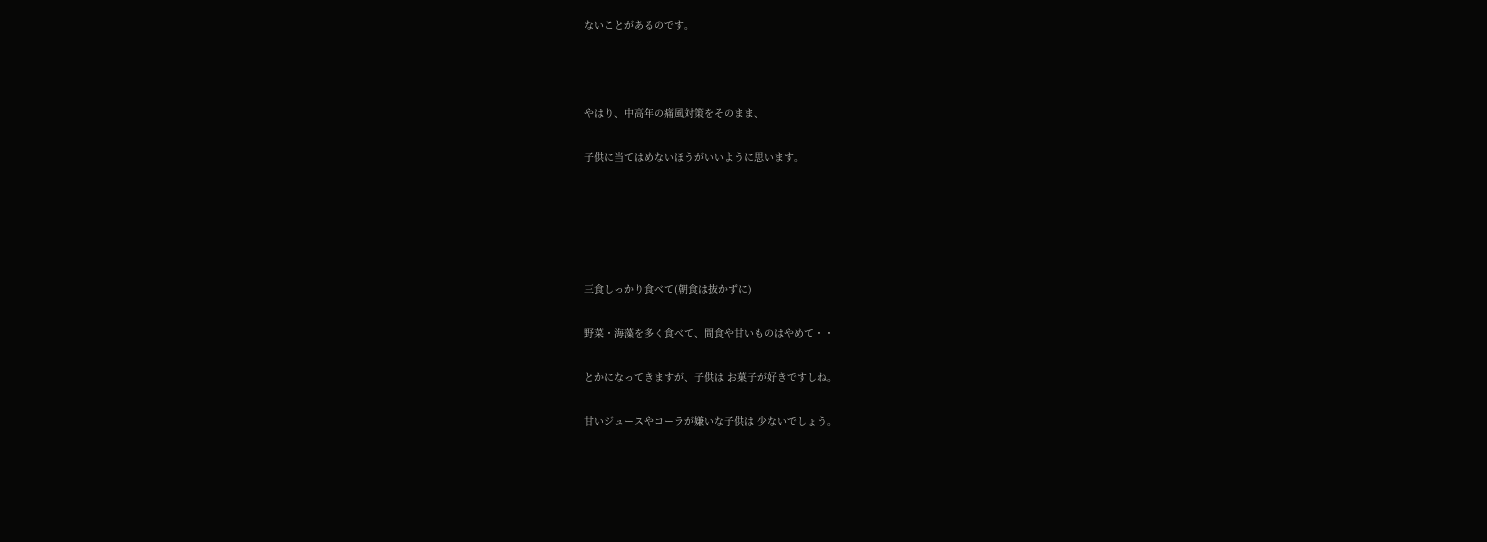ないことがあるのです。



やはり、中高年の痛風対策をそのまま、

子供に当てはめないほうがいいように思います。





三食しっかり食べて(朝食は抜かずに)

野菜・海藻を多く食べて、間食や甘いものはやめて・・

とかになってきますが、子供は お菓子が好きですしね。

甘いジュースやコーラが嫌いな子供は 少ないでしょう。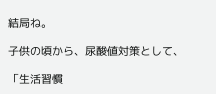結局ね。

子供の頃から、尿酸値対策として、

「生活習慣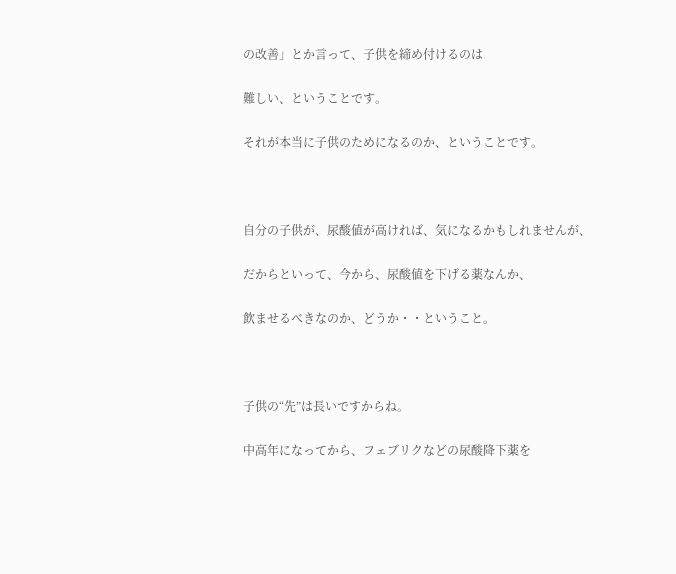の改善」とか言って、子供を締め付けるのは

難しい、ということです。

それが本当に子供のためになるのか、ということです。



自分の子供が、尿酸値が高ければ、気になるかもしれませんが、

だからといって、今から、尿酸値を下げる薬なんか、

飲ませるべきなのか、どうか・・ということ。



子供の“先”は長いですからね。

中高年になってから、フェブリクなどの尿酸降下薬を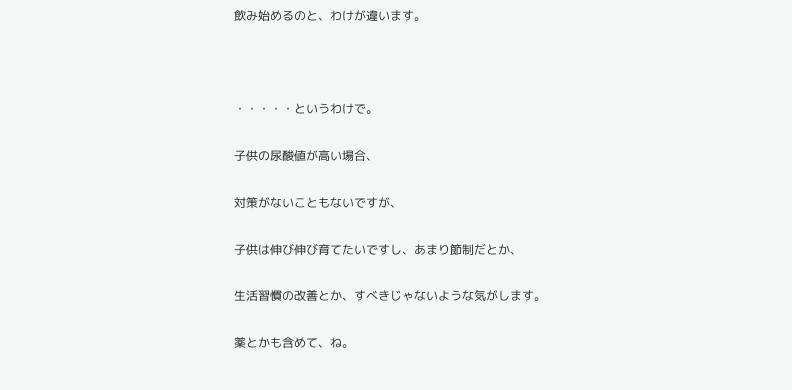飲み始めるのと、わけが違います。



・・・・・というわけで。

子供の尿酸値が高い場合、

対策がないこともないですが、

子供は伸び伸び育てたいですし、あまり節制だとか、

生活習慣の改善とか、すべきじゃないような気がします。

薬とかも含めて、ね。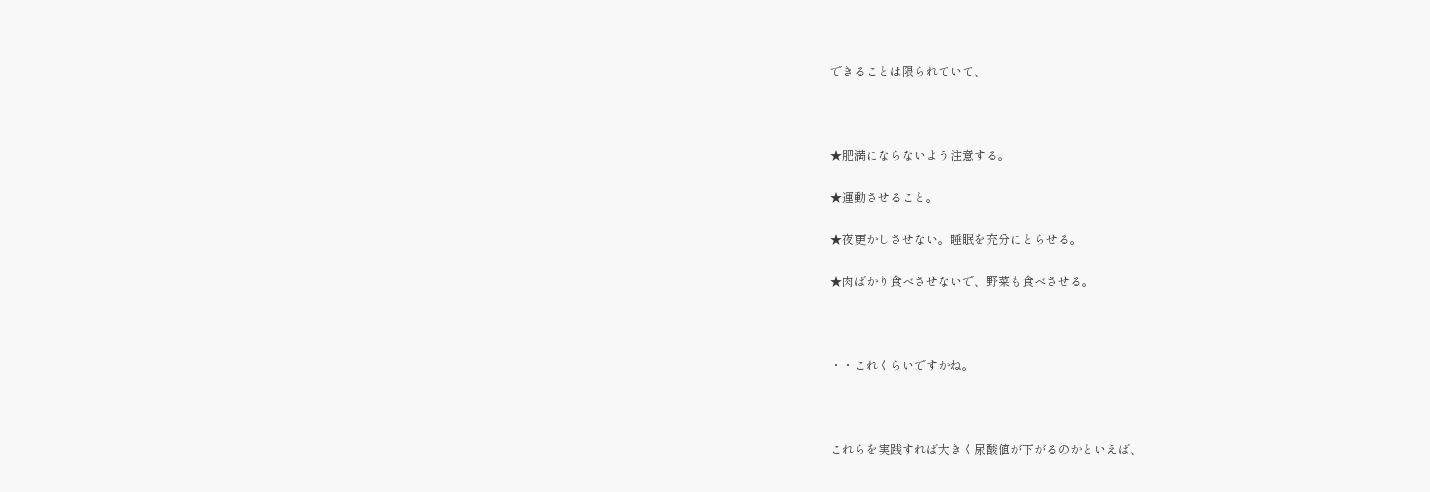できることは限られていて、



★肥満にならないよう注意する。

★運動させること。

★夜更かしさせない。睡眠を充分にとらせる。

★肉ばかり食べさせないで、野菜も食べさせる。



・・これくらいですかね。



これらを実践すれば大きく尿酸値が下がるのかといえば、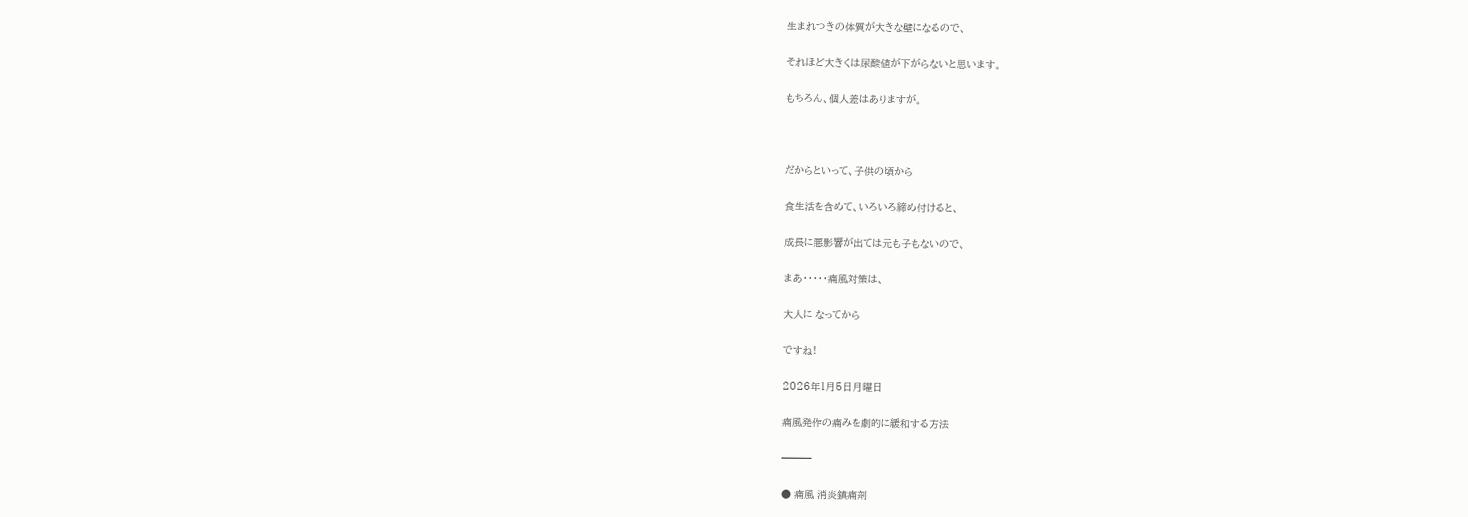生まれつきの体質が大きな壁になるので、

それほど大きくは尿酸値が下がらないと思います。

もちろん、個人差はありますが。



だからといって、子供の頃から

食生活を含めて、いろいろ締め付けると、

成長に悪影響が出ては元も子もないので、

まあ・・・・・痛風対策は、

大人に なってから

ですね!

2026年1月5日月曜日

痛風発作の痛みを劇的に緩和する方法

━━━

● 痛風 消炎鎮痛剤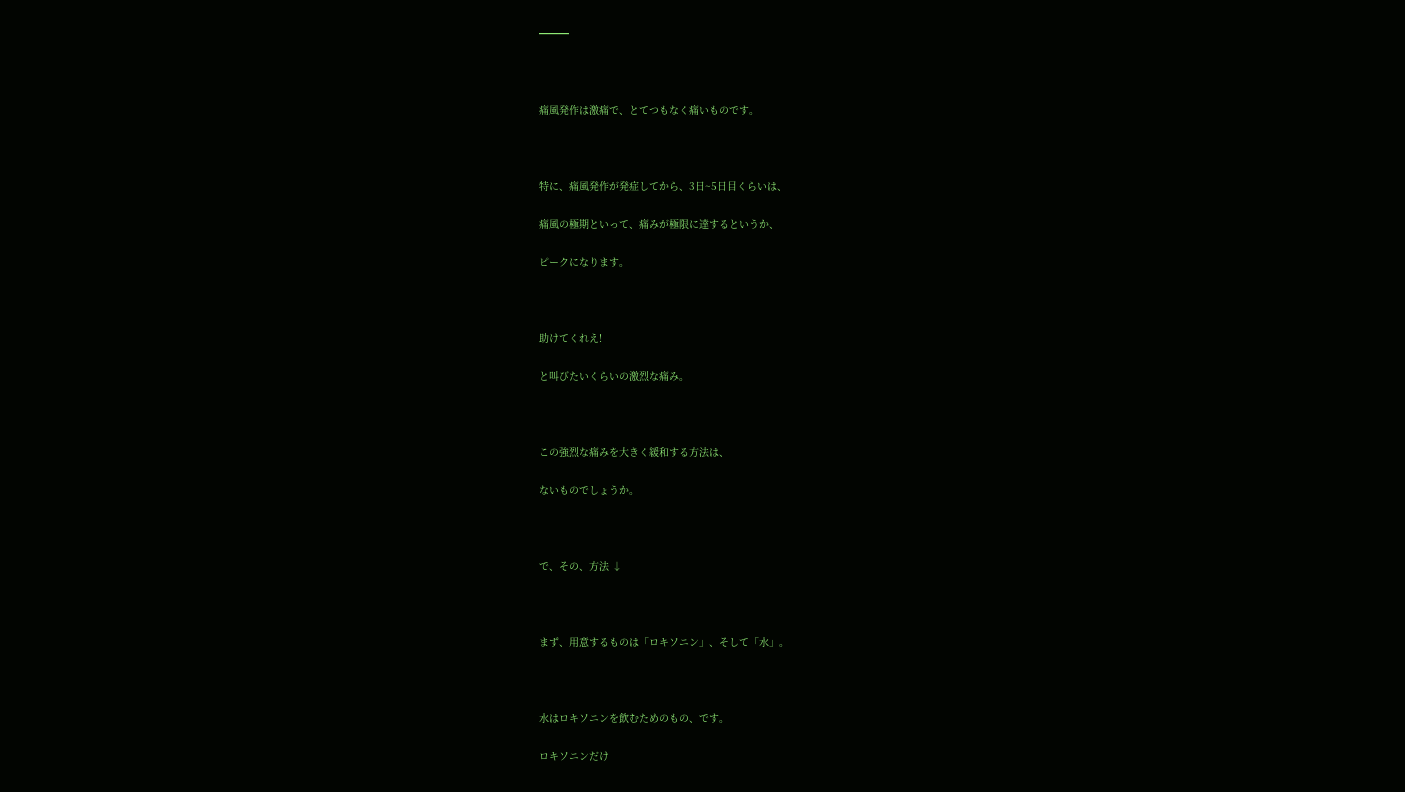━━━



痛風発作は激痛で、とてつもなく痛いものです。



特に、痛風発作が発症してから、3日~5日目くらいは、

痛風の極期といって、痛みが極限に達するというか、

ピークになります。



助けてくれえ!

と叫びたいくらいの激烈な痛み。



この強烈な痛みを大きく緩和する方法は、

ないものでしょうか。



で、その、方法 ↓



まず、用意するものは「ロキソニン」、そして「水」。



水はロキソニンを飲むためのもの、です。

ロキソニンだけ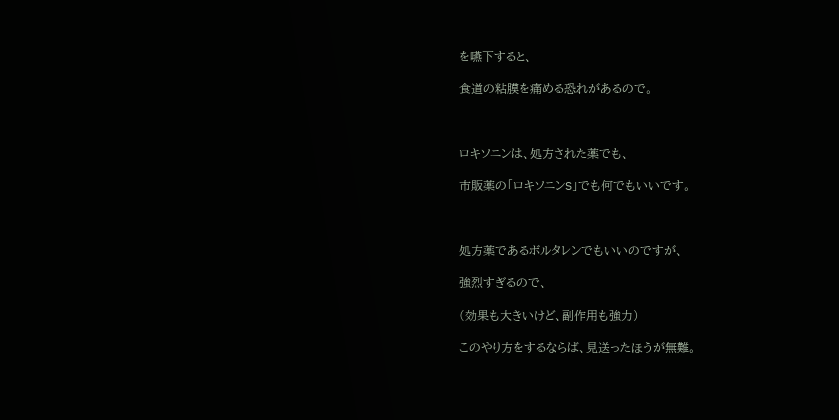を嚥下すると、

食道の粘膜を痛める恐れがあるので。



ロキソニンは、処方された薬でも、

市販薬の「ロキソニンS」でも何でもいいです。



処方薬であるボルタレンでもいいのですが、

強烈すぎるので、

(効果も大きいけど、副作用も強力)

このやり方をするならば、見送ったほうが無難。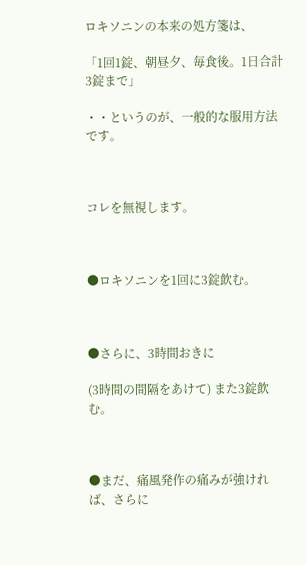ロキソニンの本来の処方箋は、

「1回1錠、朝昼夕、毎食後。1日合計3錠まで」

・・というのが、一般的な服用方法です。



コレを無視します。



●ロキソニンを1回に3錠飲む。



●さらに、3時間おきに

(3時間の間隔をあけて) また3錠飲む。



●まだ、痛風発作の痛みが強ければ、さらに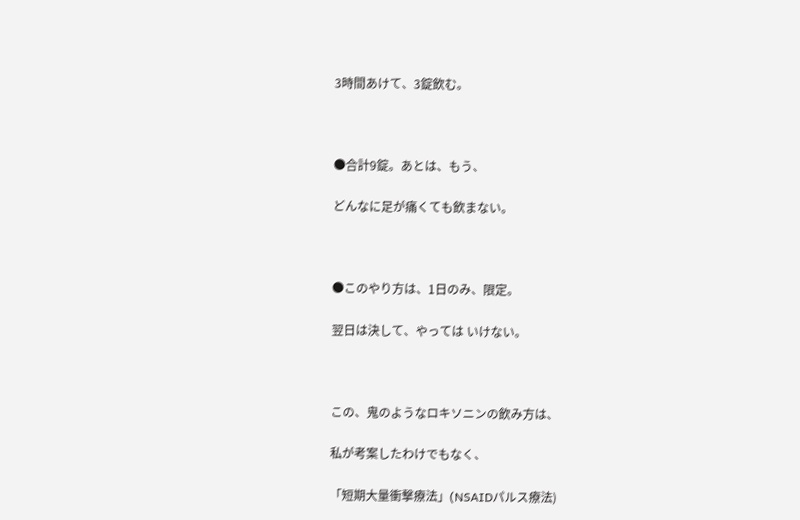3時間あけて、3錠飲む。



●合計9錠。あとは、もう、

どんなに足が痛くても飲まない。



●このやり方は、1日のみ、限定。

翌日は決して、やっては いけない。



この、鬼のようなロキソニンの飲み方は、

私が考案したわけでもなく、

「短期大量衝撃療法」(NSAIDパルス療法)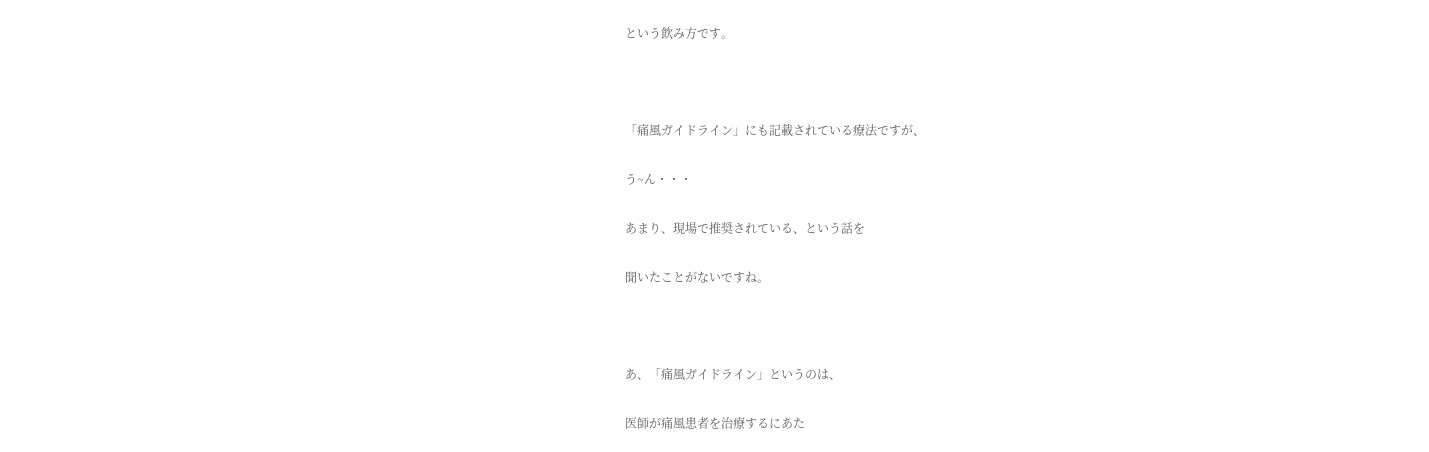という飲み方です。



「痛風ガイドライン」にも記載されている療法ですが、

う~ん・・・

あまり、現場で推奨されている、という話を

聞いたことがないですね。



あ、「痛風ガイドライン」というのは、

医師が痛風患者を治療するにあた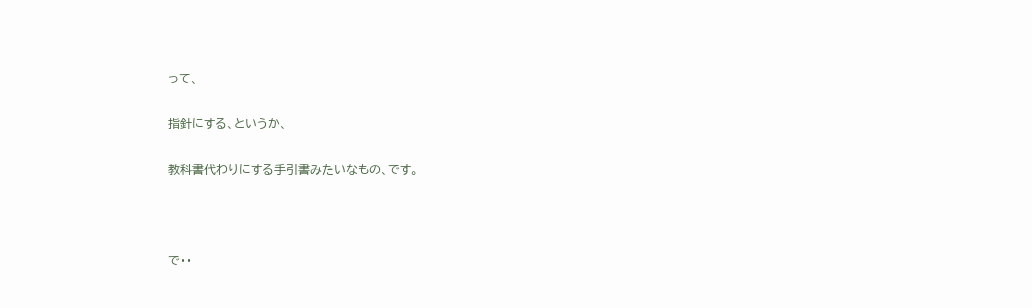って、

指針にする、というか、

教科書代わりにする手引書みたいなもの、です。



で・・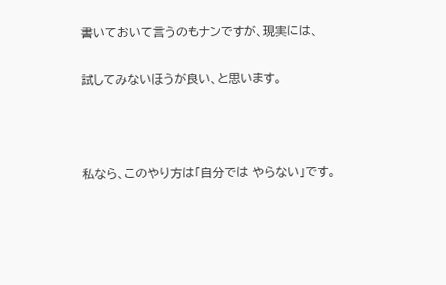書いておいて言うのもナンですが、現実には、

試してみないほうが良い、と思います。



私なら、このやり方は「自分では やらない」です。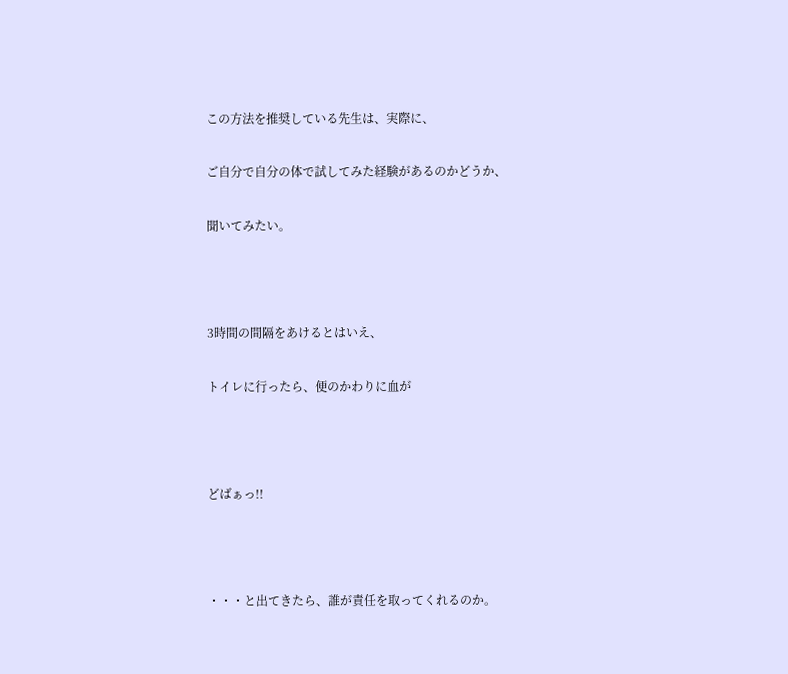この方法を推奨している先生は、実際に、

ご自分で自分の体で試してみた経験があるのかどうか、

聞いてみたい。



3時間の間隔をあけるとはいえ、

トイレに行ったら、便のかわりに血が



どばぁっ!!



・・・と出てきたら、誰が責任を取ってくれるのか。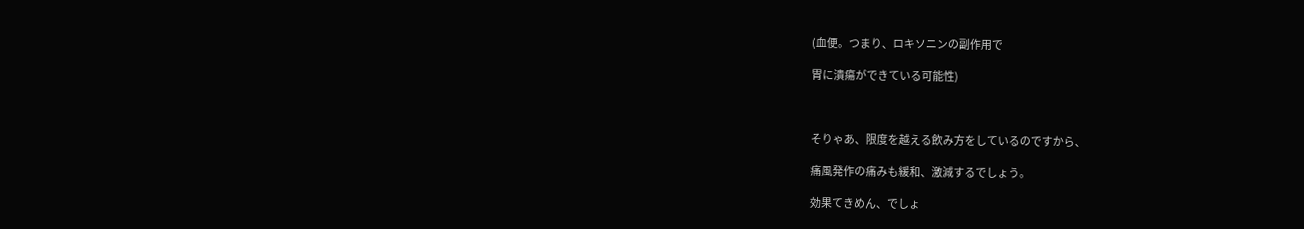(血便。つまり、ロキソニンの副作用で

胃に潰瘍ができている可能性)



そりゃあ、限度を越える飲み方をしているのですから、

痛風発作の痛みも緩和、激減するでしょう。

効果てきめん、でしょ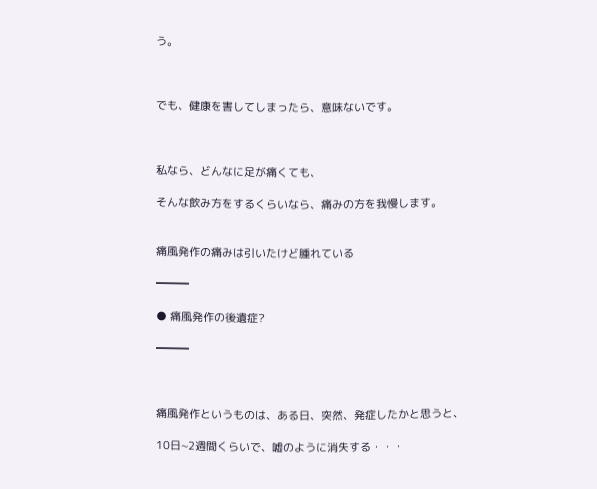う。



でも、健康を害してしまったら、意味ないです。



私なら、どんなに足が痛くても、

そんな飲み方をするくらいなら、痛みの方を我慢します。


痛風発作の痛みは引いたけど腫れている

━━━

● 痛風発作の後遺症?

━━━



痛風発作というものは、ある日、突然、発症したかと思うと、

10日~2週間くらいで、嘘のように消失する・・・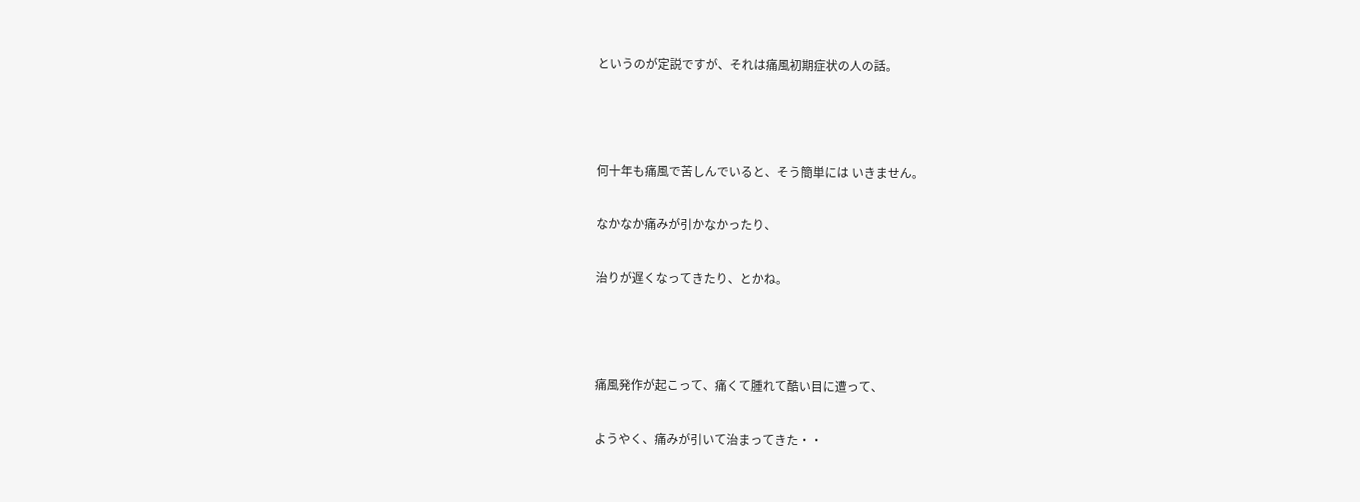というのが定説ですが、それは痛風初期症状の人の話。



何十年も痛風で苦しんでいると、そう簡単には いきません。

なかなか痛みが引かなかったり、

治りが遅くなってきたり、とかね。



痛風発作が起こって、痛くて腫れて酷い目に遭って、

ようやく、痛みが引いて治まってきた・・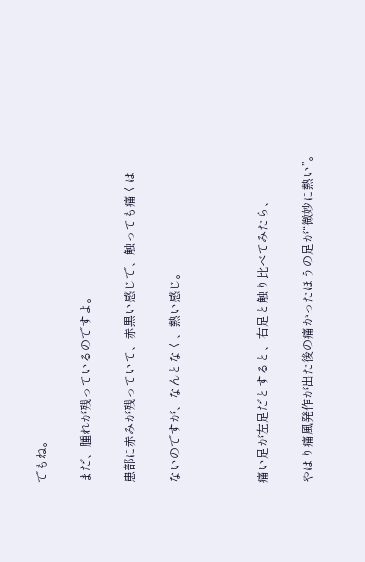でもね。

まだ、腫れが残っているのですよ。

患部に赤みが残っていて、赤黒い感じで、触っても痛くは

ないのですが、なんとなく、熱い感じ。



痛い足が左足だとすると、右足と触り比べてみたら、

やはり痛風発作が出た後の痛かったほうの足が“微妙に熱い”。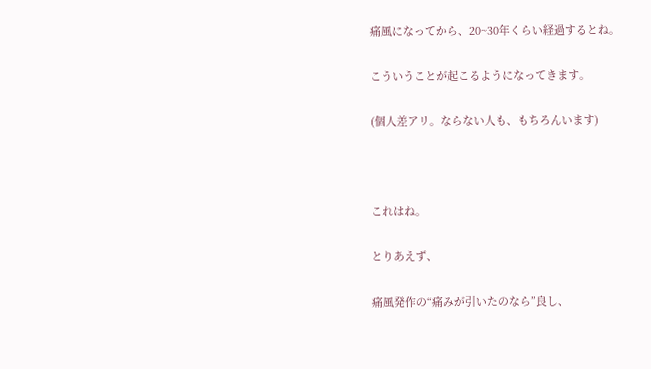痛風になってから、20~30年くらい経過するとね。

こういうことが起こるようになってきます。

(個人差アリ。ならない人も、もちろんいます)



これはね。

とりあえず、

痛風発作の“痛みが引いたのなら”良し、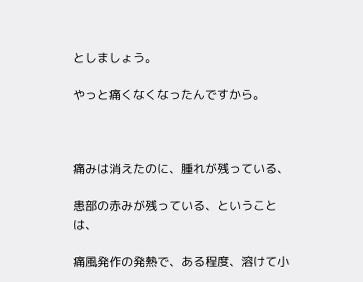としましょう。

やっと痛くなくなったんですから。



痛みは消えたのに、腫れが残っている、

患部の赤みが残っている、ということは、

痛風発作の発熱で、ある程度、溶けて小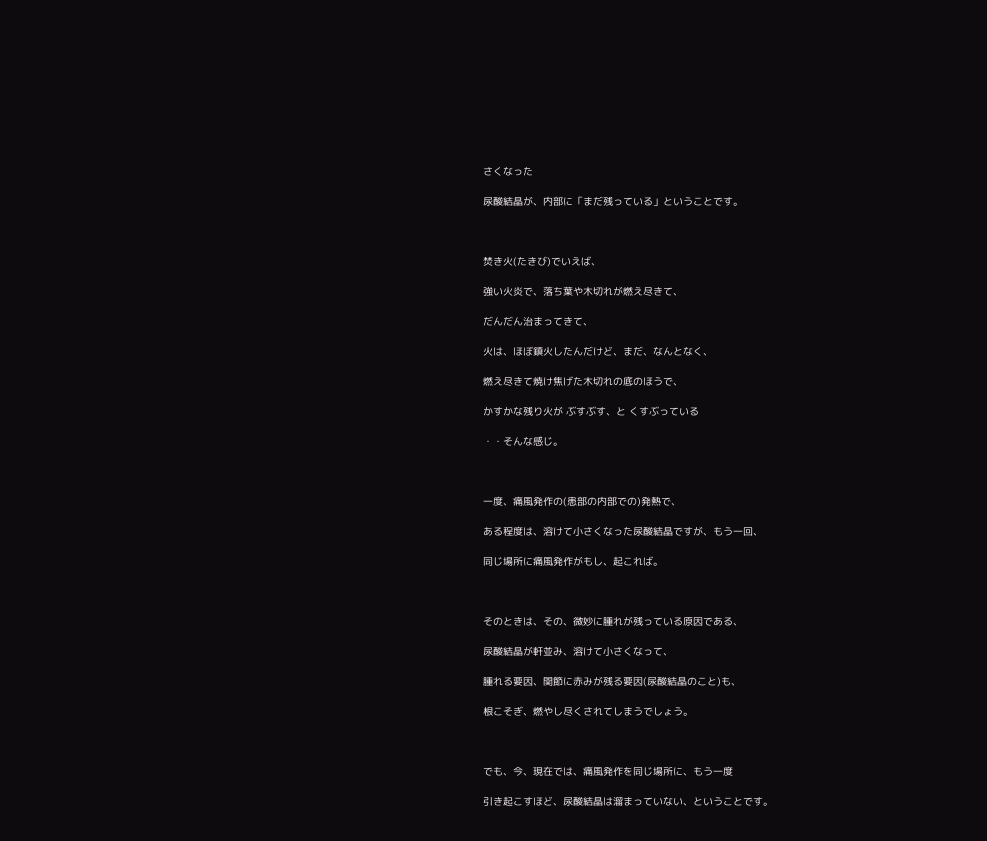さくなった

尿酸結晶が、内部に「まだ残っている」ということです。



焚き火(たきび)でいえば、

強い火炎で、落ち葉や木切れが燃え尽きて、

だんだん治まってきて、

火は、ほぼ鎮火したんだけど、まだ、なんとなく、

燃え尽きて焼け焦げた木切れの底のほうで、

かすかな残り火が ぶすぶす、と くすぶっている

・・そんな感じ。



一度、痛風発作の(患部の内部での)発熱で、

ある程度は、溶けて小さくなった尿酸結晶ですが、もう一回、

同じ場所に痛風発作がもし、起これば。



そのときは、その、微妙に腫れが残っている原因である、

尿酸結晶が軒並み、溶けて小さくなって、

腫れる要因、関節に赤みが残る要因(尿酸結晶のこと)も、

根こそぎ、燃やし尽くされてしまうでしょう。



でも、今、現在では、痛風発作を同じ場所に、もう一度

引き起こすほど、尿酸結晶は溜まっていない、ということです。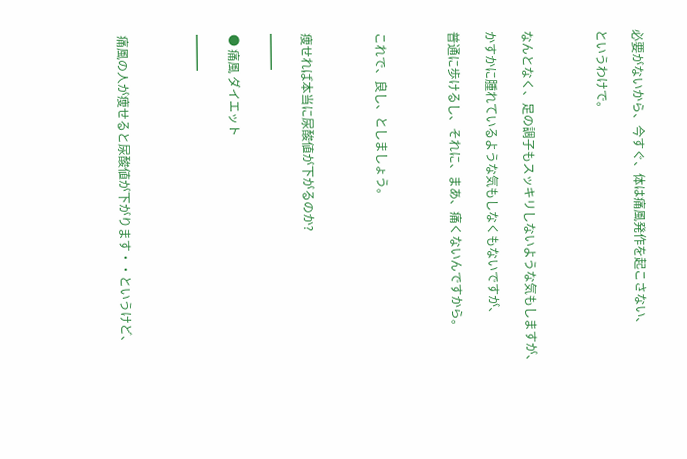必要がないから、今すぐ、体は痛風発作を起こさない、

というわけで。



なんとなく、足の調子もスッキリしないような気もしますが、

かすかに腫れているような気もしなくもないですが、

普通に歩けるし、それに、まあ、痛くないんですから。



これで、良し、としましょう。



痩せれば本当に尿酸値が下がるのか?

━━━

● 痛風 ダイエット

━━━



痛風の人が痩せると尿酸値が下がります・・というけど、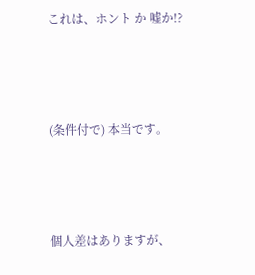これは、ホント か 嘘か!?



(条件付で) 本当です。



個人差はありますが、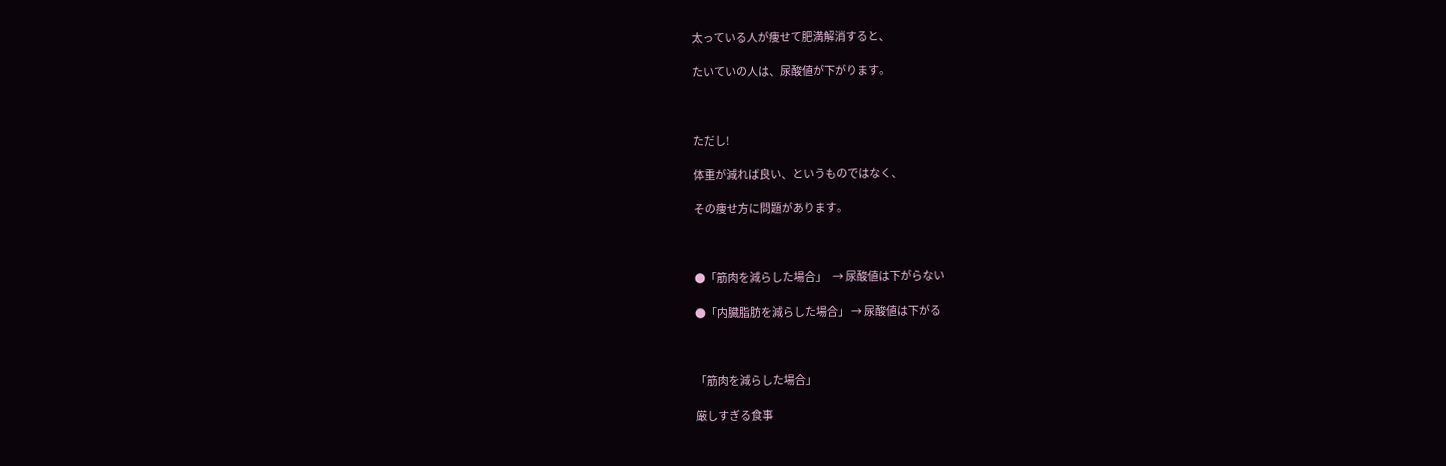太っている人が痩せて肥満解消すると、

たいていの人は、尿酸値が下がります。



ただし!

体重が減れば良い、というものではなく、

その痩せ方に問題があります。



●「筋肉を減らした場合」   → 尿酸値は下がらない

●「内臓脂肪を減らした場合」 → 尿酸値は下がる



「筋肉を減らした場合」

厳しすぎる食事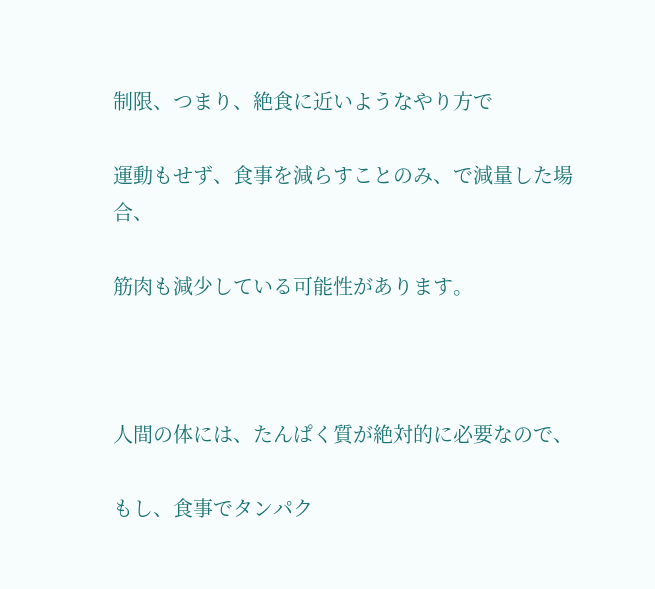制限、つまり、絶食に近いようなやり方で

運動もせず、食事を減らすことのみ、で減量した場合、

筋肉も減少している可能性があります。



人間の体には、たんぱく質が絶対的に必要なので、

もし、食事でタンパク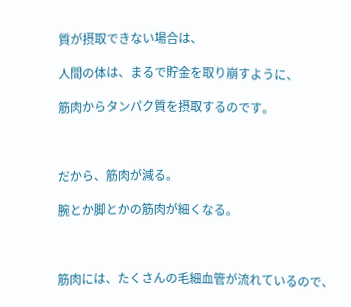質が摂取できない場合は、

人間の体は、まるで貯金を取り崩すように、

筋肉からタンパク質を摂取するのです。



だから、筋肉が減る。

腕とか脚とかの筋肉が細くなる。



筋肉には、たくさんの毛細血管が流れているので、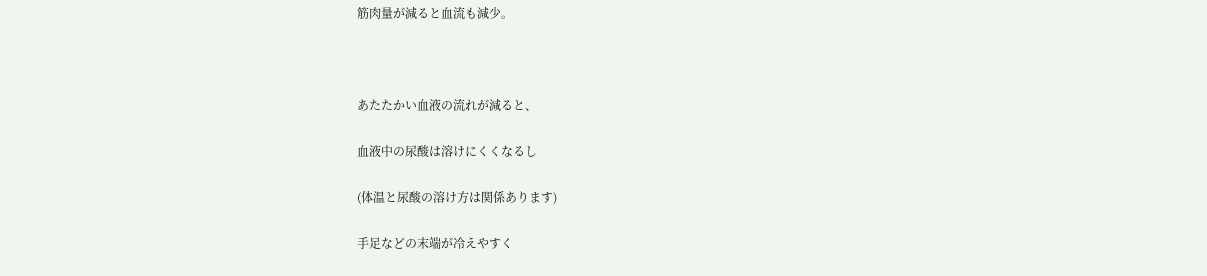筋肉量が減ると血流も減少。



あたたかい血液の流れが減ると、

血液中の尿酸は溶けにくくなるし

(体温と尿酸の溶け方は関係あります)

手足などの末端が冷えやすく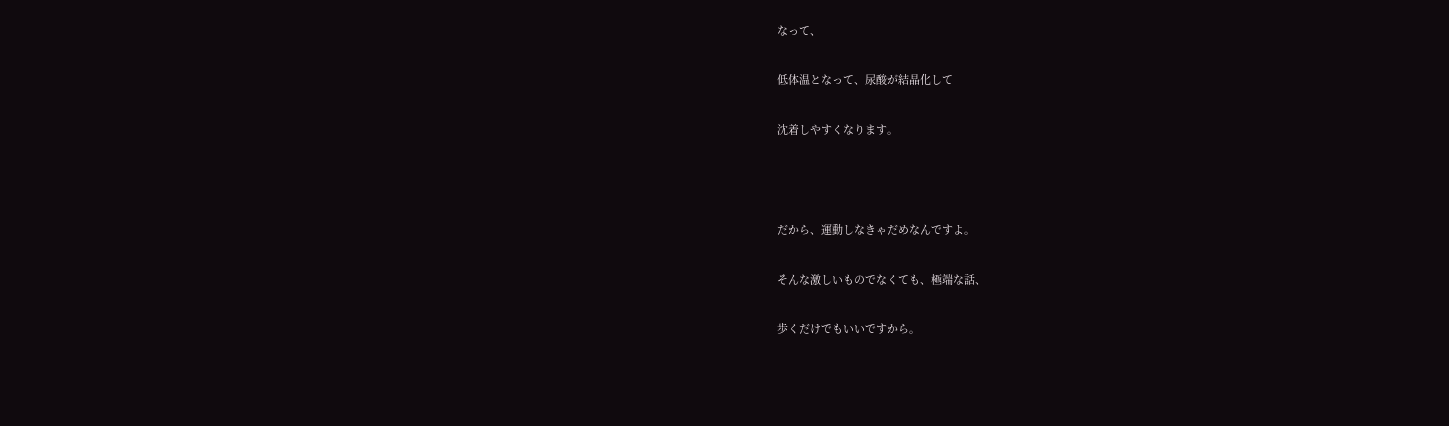なって、

低体温となって、尿酸が結晶化して

沈着しやすくなります。



だから、運動しなきゃだめなんですよ。

そんな激しいものでなくても、極端な話、

歩くだけでもいいですから。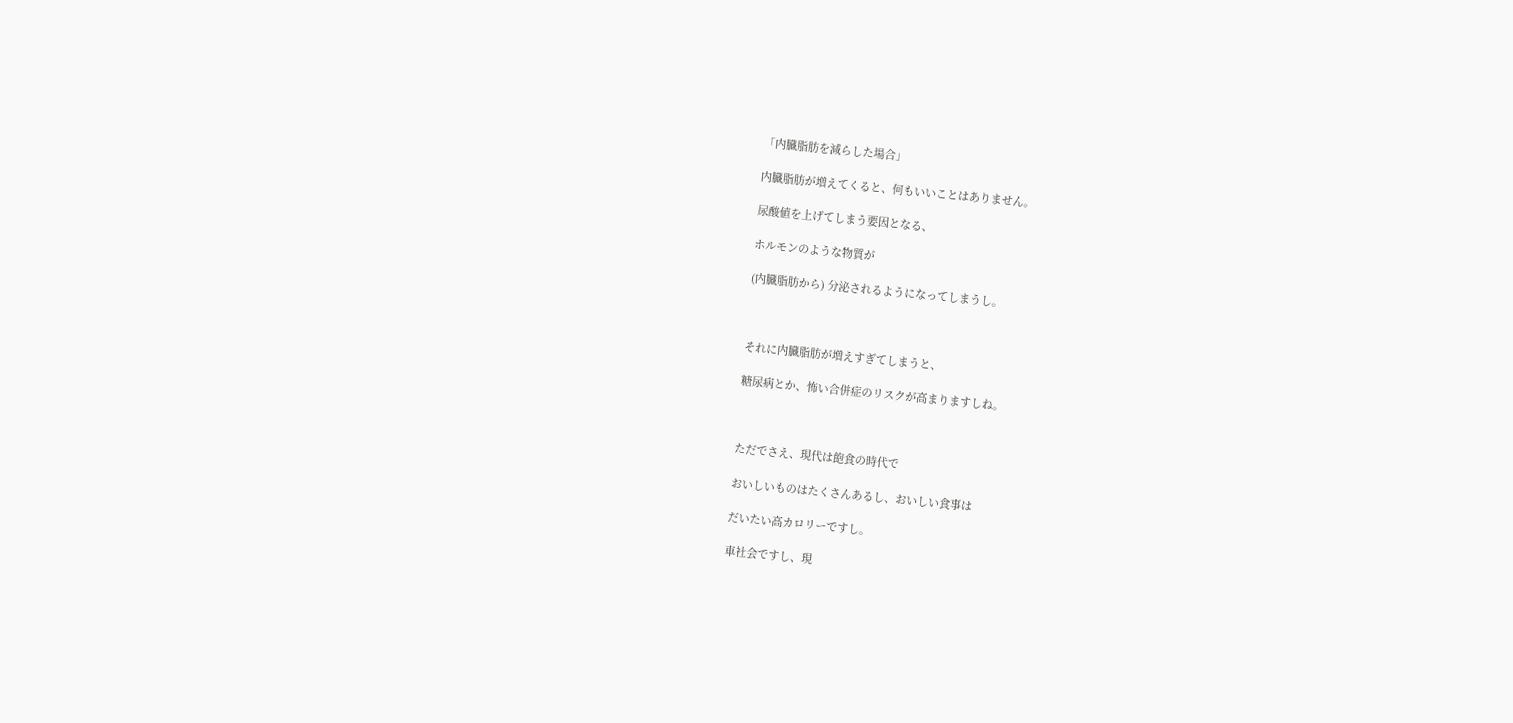「内臓脂肪を減らした場合」

内臓脂肪が増えてくると、何もいいことはありません。

尿酸値を上げてしまう要因となる、

ホルモンのような物質が

(内臓脂肪から) 分泌されるようになってしまうし。



それに内臓脂肪が増えすぎてしまうと、

糖尿病とか、怖い合併症のリスクが高まりますしね。



ただでさえ、現代は飽食の時代で

おいしいものはたくさんあるし、おいしい食事は

だいたい高カロリーですし。

車社会ですし、現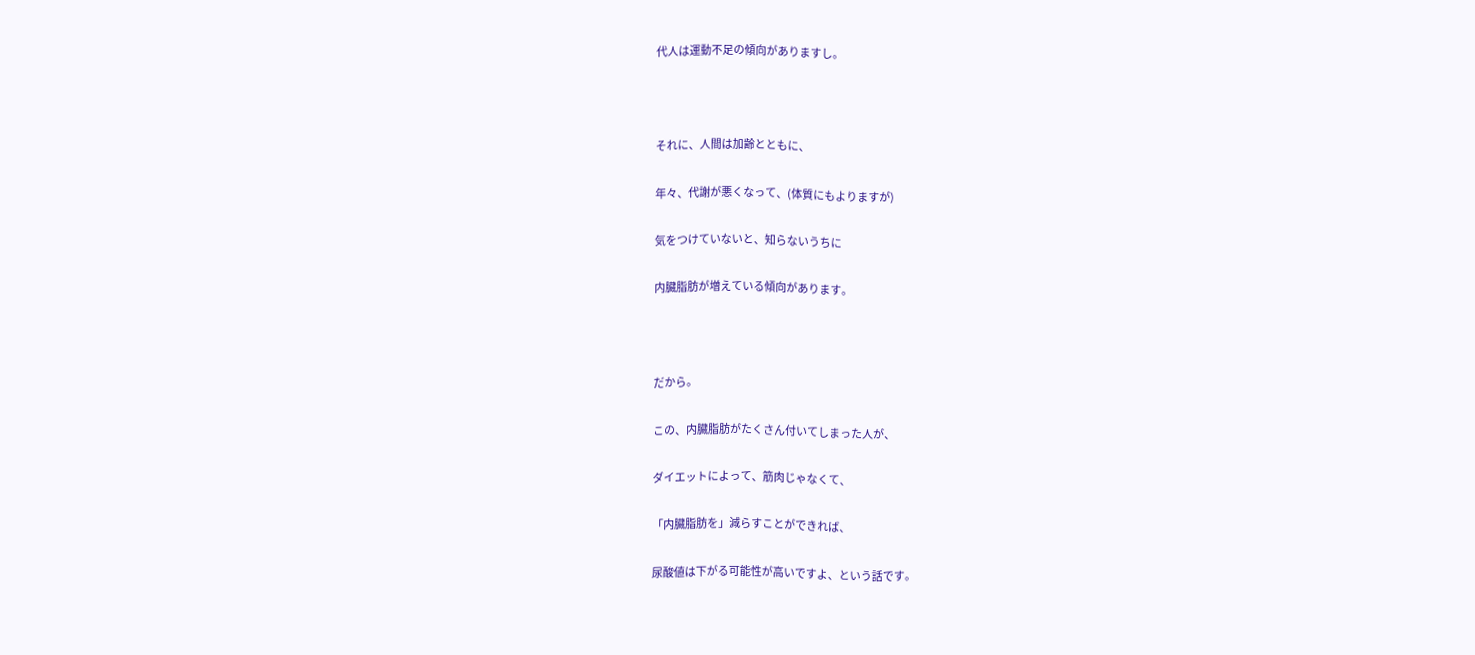代人は運動不足の傾向がありますし。



それに、人間は加齢とともに、

年々、代謝が悪くなって、(体質にもよりますが)

気をつけていないと、知らないうちに

内臓脂肪が増えている傾向があります。



だから。

この、内臓脂肪がたくさん付いてしまった人が、

ダイエットによって、筋肉じゃなくて、

「内臓脂肪を」減らすことができれば、

尿酸値は下がる可能性が高いですよ、という話です。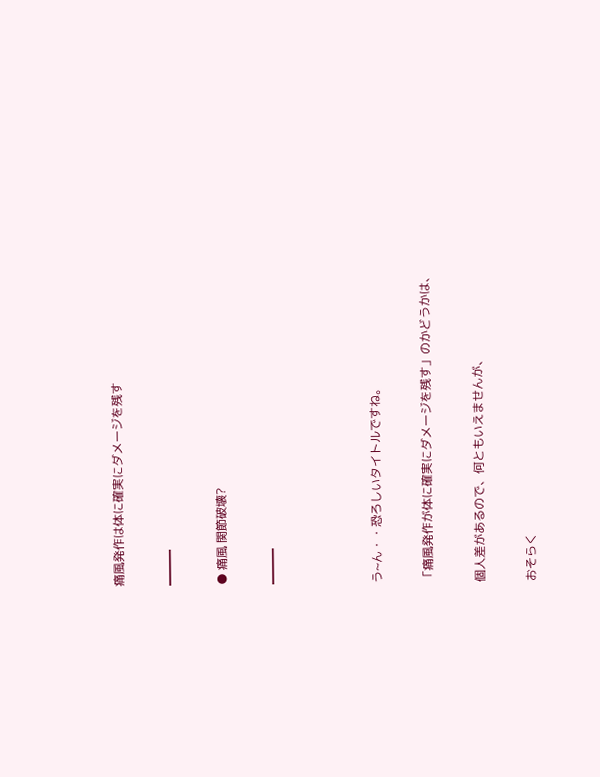痛風発作は体に確実にダメージを残す

━━━

● 痛風 関節破壊?

━━━



う~ん・・恐ろしいタイトルですね。

「痛風発作が体に確実にダメージを残す」のかどうかは、

個人差があるので、何ともいえませんが、

おそらく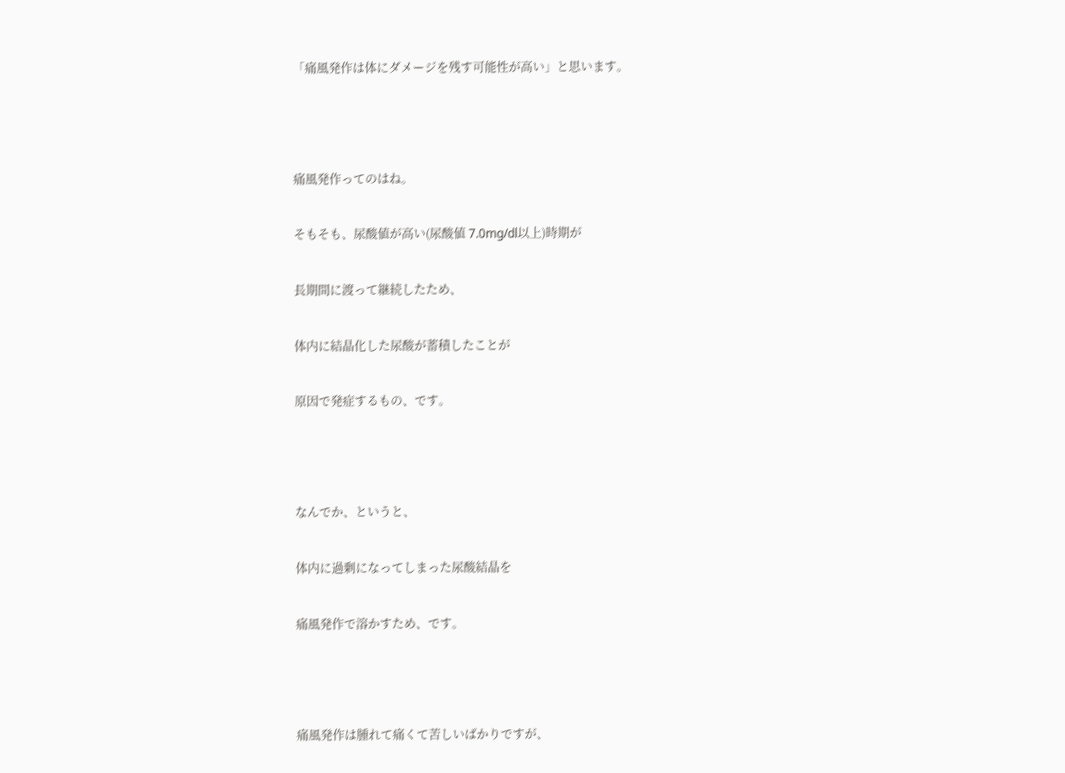「痛風発作は体にダメージを残す可能性が高い」と思います。



痛風発作ってのはね。

そもそも、尿酸値が高い(尿酸値 7.0mg/dl以上)時期が

長期間に渡って継続したため、

体内に結晶化した尿酸が蓄積したことが

原因で発症するもの、です。



なんでか、というと、

体内に過剰になってしまった尿酸結晶を

痛風発作で溶かすため、です。



痛風発作は腫れて痛くて苦しいばかりですが、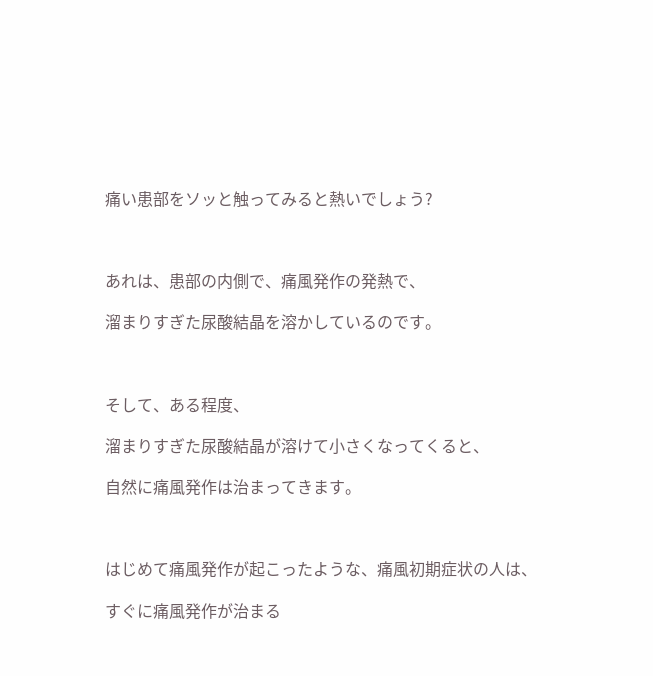痛い患部をソッと触ってみると熱いでしょう?



あれは、患部の内側で、痛風発作の発熱で、

溜まりすぎた尿酸結晶を溶かしているのです。



そして、ある程度、

溜まりすぎた尿酸結晶が溶けて小さくなってくると、

自然に痛風発作は治まってきます。



はじめて痛風発作が起こったような、痛風初期症状の人は、

すぐに痛風発作が治まる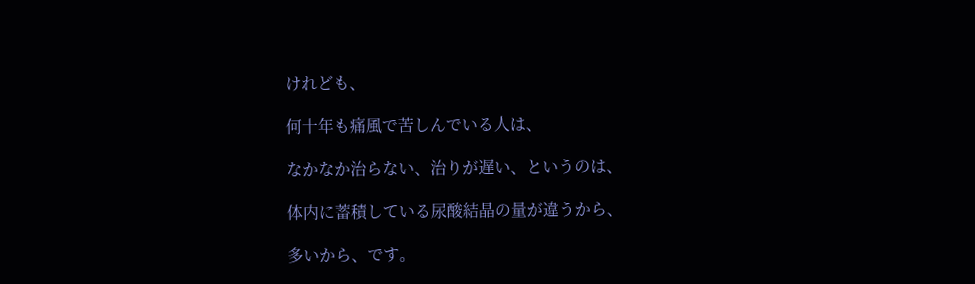けれども、

何十年も痛風で苦しんでいる人は、

なかなか治らない、治りが遅い、というのは、

体内に蓄積している尿酸結晶の量が違うから、

多いから、です。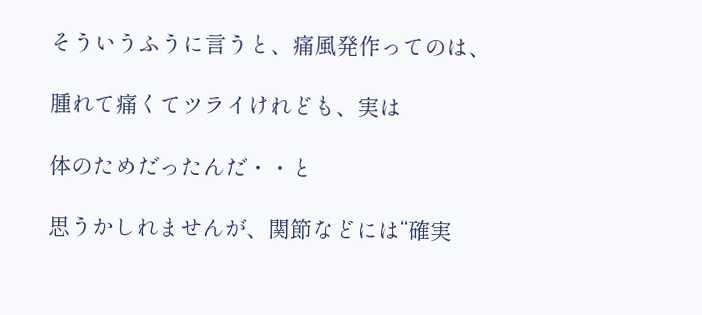そういうふうに言うと、痛風発作ってのは、

腫れて痛くてツライけれども、実は

体のためだったんだ・・と

思うかしれませんが、関節などには“確実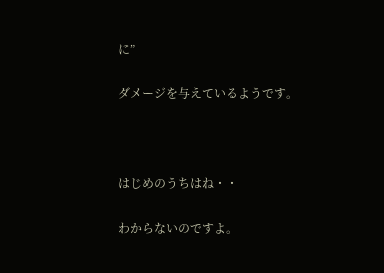に”

ダメージを与えているようです。



はじめのうちはね・・

わからないのですよ。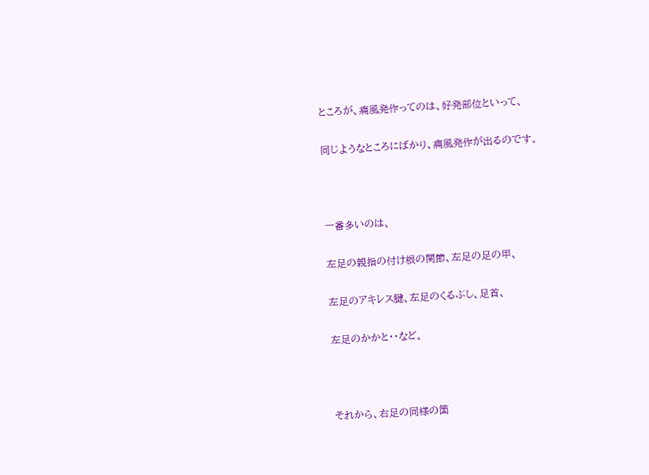ところが、痛風発作ってのは、好発部位といって、

同じようなところにばかり、痛風発作が出るのです。



一番多いのは、

左足の親指の付け根の関節、左足の足の甲、

左足のアキレス腱、左足のくるぶし、足首、

左足のかかと・・など。



それから、右足の同様の箇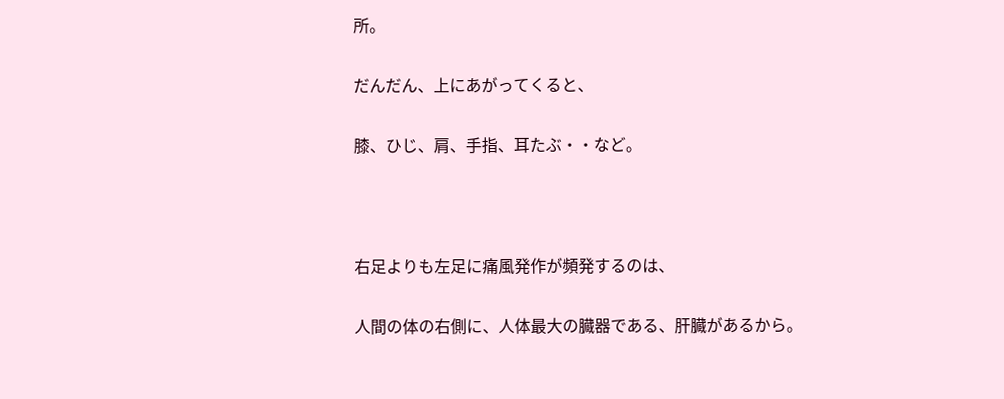所。

だんだん、上にあがってくると、

膝、ひじ、肩、手指、耳たぶ・・など。



右足よりも左足に痛風発作が頻発するのは、

人間の体の右側に、人体最大の臓器である、肝臓があるから。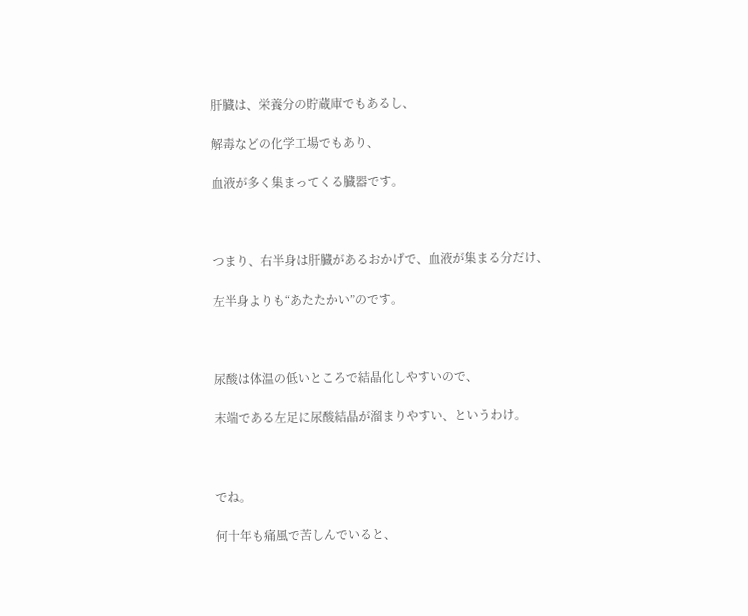肝臓は、栄養分の貯蔵庫でもあるし、

解毒などの化学工場でもあり、

血液が多く集まってくる臓器です。



つまり、右半身は肝臓があるおかげで、血液が集まる分だけ、

左半身よりも“あたたかい”のです。



尿酸は体温の低いところで結晶化しやすいので、

末端である左足に尿酸結晶が溜まりやすい、というわけ。



でね。

何十年も痛風で苦しんでいると、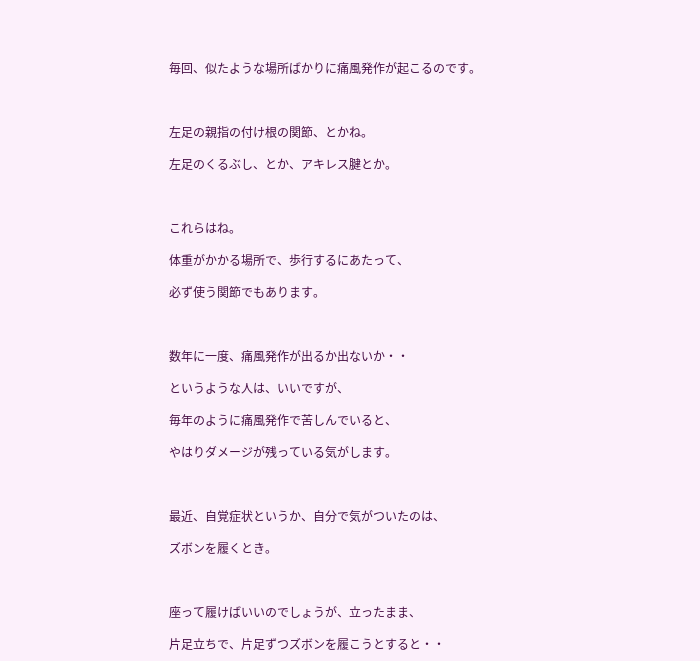毎回、似たような場所ばかりに痛風発作が起こるのです。



左足の親指の付け根の関節、とかね。

左足のくるぶし、とか、アキレス腱とか。



これらはね。

体重がかかる場所で、歩行するにあたって、

必ず使う関節でもあります。



数年に一度、痛風発作が出るか出ないか・・

というような人は、いいですが、

毎年のように痛風発作で苦しんでいると、

やはりダメージが残っている気がします。



最近、自覚症状というか、自分で気がついたのは、

ズボンを履くとき。



座って履けばいいのでしょうが、立ったまま、

片足立ちで、片足ずつズボンを履こうとすると・・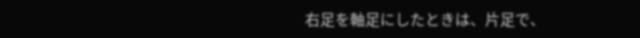右足を軸足にしたときは、片足で、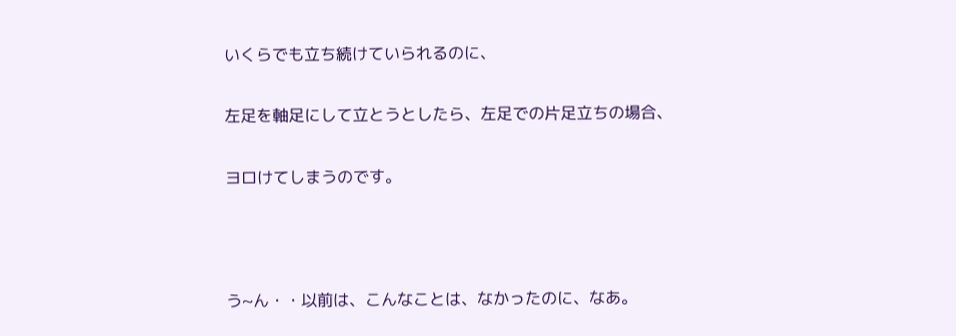いくらでも立ち続けていられるのに、

左足を軸足にして立とうとしたら、左足での片足立ちの場合、

ヨロけてしまうのです。



う~ん・・以前は、こんなことは、なかったのに、なあ。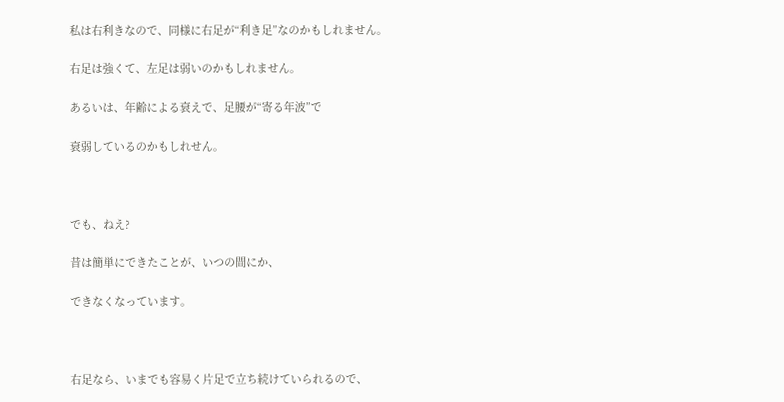私は右利きなので、同様に右足が“利き足”なのかもしれません。

右足は強くて、左足は弱いのかもしれません。

あるいは、年齢による衰えで、足腰が“寄る年波”で

衰弱しているのかもしれせん。



でも、ねえ?

昔は簡単にできたことが、いつの間にか、

できなくなっています。



右足なら、いまでも容易く片足で立ち続けていられるので、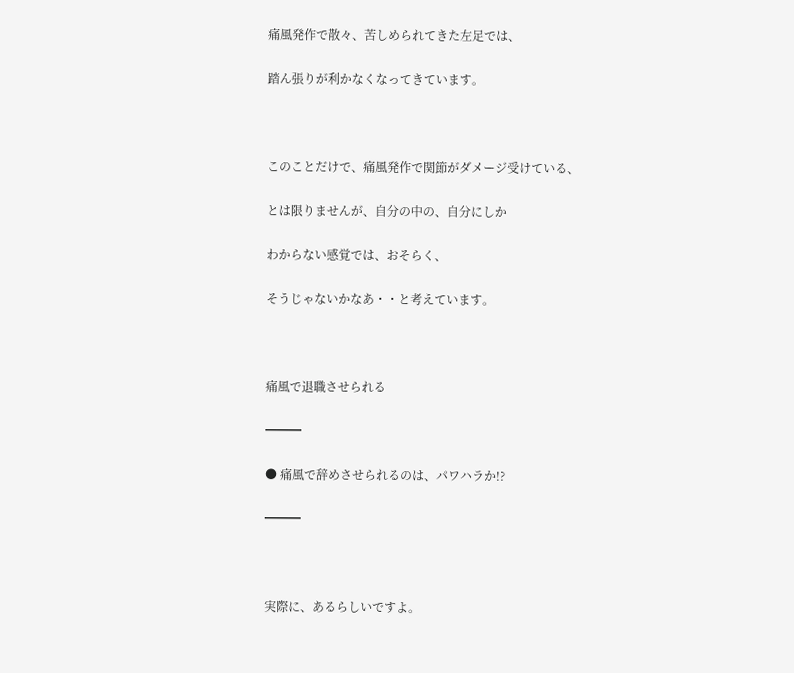痛風発作で散々、苦しめられてきた左足では、

踏ん張りが利かなくなってきています。



このことだけで、痛風発作で関節がダメージ受けている、

とは限りませんが、自分の中の、自分にしか

わからない感覚では、おそらく、

そうじゃないかなあ・・と考えています。



痛風で退職させられる

━━━

● 痛風で辞めさせられるのは、パワハラか!?

━━━



実際に、あるらしいですよ。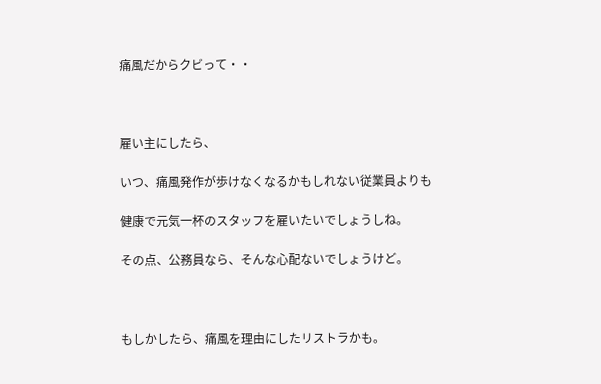痛風だからクビって・・



雇い主にしたら、

いつ、痛風発作が歩けなくなるかもしれない従業員よりも

健康で元気一杯のスタッフを雇いたいでしょうしね。

その点、公務員なら、そんな心配ないでしょうけど。



もしかしたら、痛風を理由にしたリストラかも。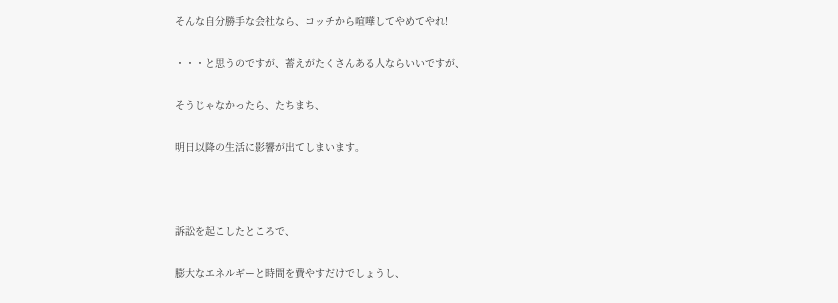そんな自分勝手な会社なら、コッチから喧嘩してやめてやれ!

・・・と思うのですが、蓄えがたくさんある人ならいいですが、

そうじゃなかったら、たちまち、

明日以降の生活に影響が出てしまいます。



訴訟を起こしたところで、

膨大なエネルギーと時間を費やすだけでしょうし、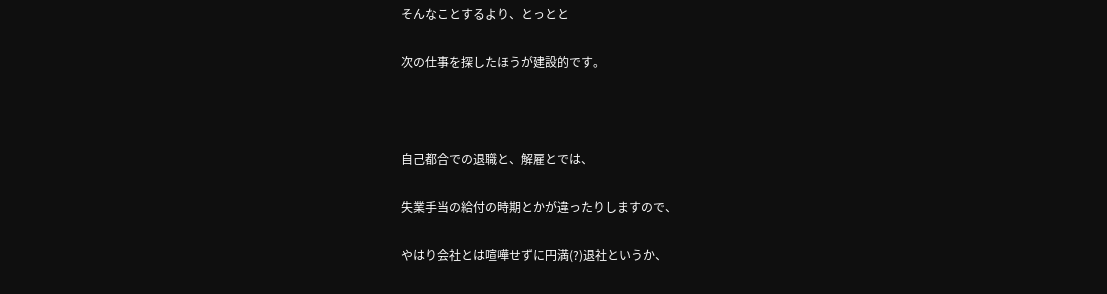そんなことするより、とっとと

次の仕事を探したほうが建設的です。



自己都合での退職と、解雇とでは、

失業手当の給付の時期とかが違ったりしますので、

やはり会社とは喧嘩せずに円満(?)退社というか、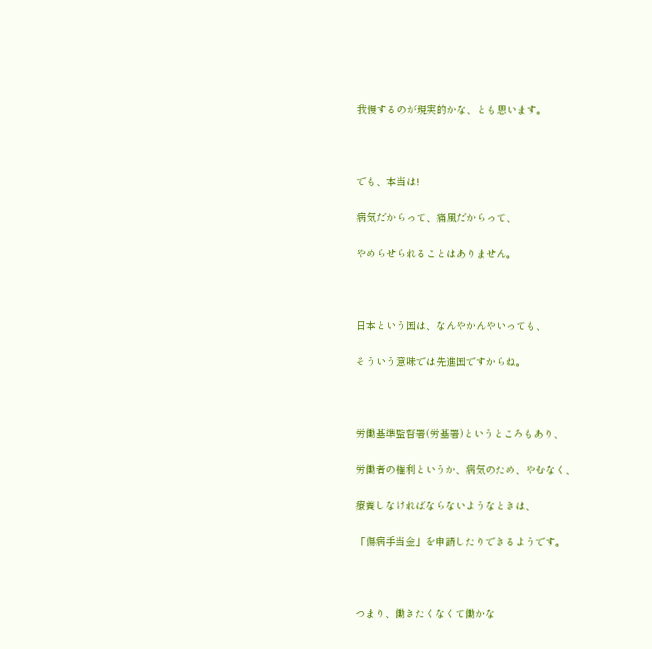我慢するのが現実的かな、とも思います。



でも、本当は!

病気だからって、痛風だからって、

やめらせられることはありません。



日本という国は、なんやかんやいっても、

そういう意味では先進国ですからね。



労働基準監督署(労基署)というところもあり、

労働者の権利というか、病気のため、やむなく、

療養しなければならないようなときは、

「傷病手当金」を申請したりできるようです。



つまり、働きたくなくて働かな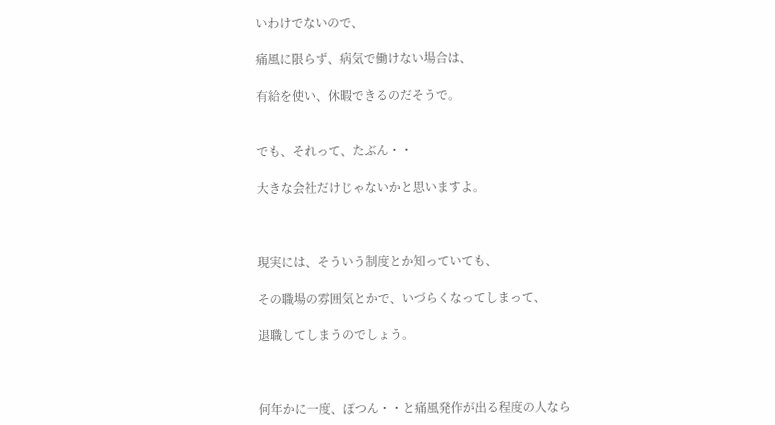いわけでないので、

痛風に限らず、病気で働けない場合は、

有給を使い、休暇できるのだそうで。


でも、それって、たぶん・・

大きな会社だけじゃないかと思いますよ。



現実には、そういう制度とか知っていても、

その職場の雰囲気とかで、いづらくなってしまって、

退職してしまうのでしょう。



何年かに一度、ぽつん・・と痛風発作が出る程度の人なら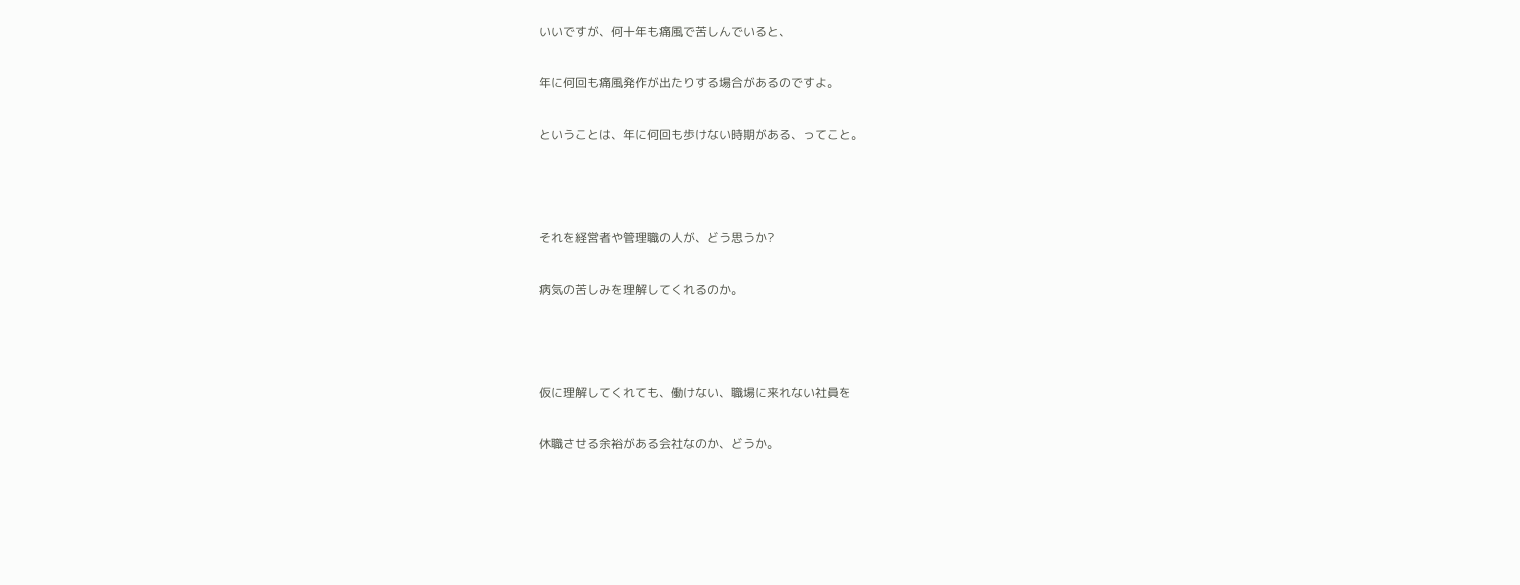いいですが、何十年も痛風で苦しんでいると、

年に何回も痛風発作が出たりする場合があるのですよ。

ということは、年に何回も歩けない時期がある、ってこと。



それを経営者や管理職の人が、どう思うか?

病気の苦しみを理解してくれるのか。



仮に理解してくれても、働けない、職場に来れない社員を

休職させる余裕がある会社なのか、どうか。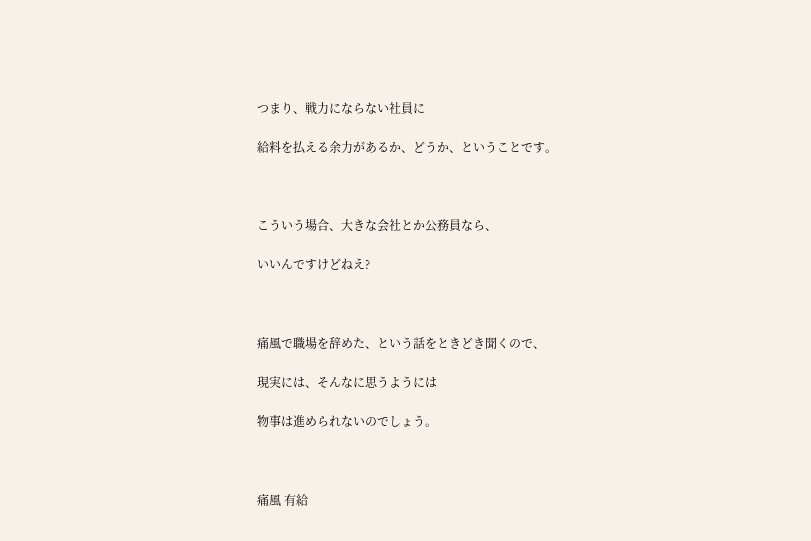つまり、戦力にならない社員に

給料を払える余力があるか、どうか、ということです。



こういう場合、大きな会社とか公務員なら、

いいんですけどねえ?



痛風で職場を辞めた、という話をときどき聞くので、

現実には、そんなに思うようには

物事は進められないのでしょう。



痛風 有給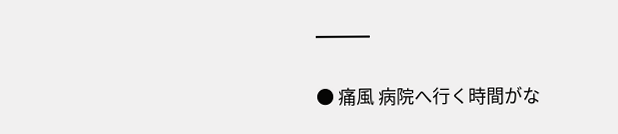━━━

● 痛風 病院へ行く時間がな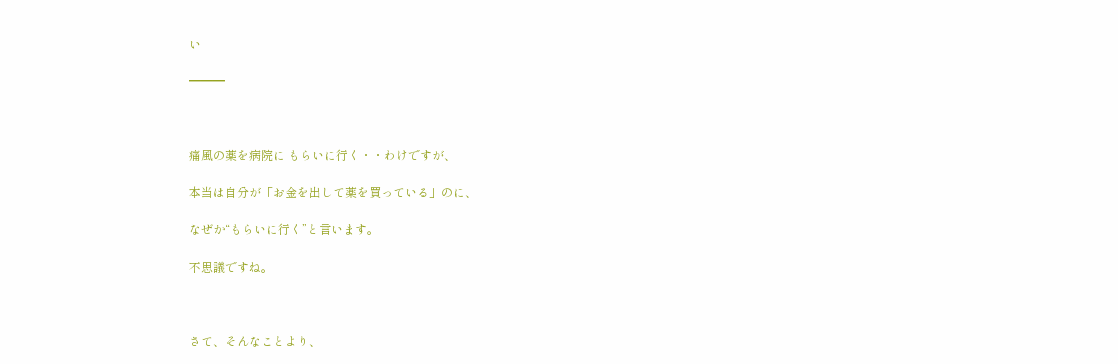い

━━━



痛風の薬を病院に もらいに行く・・わけですが、

本当は自分が「お金を出して薬を買っている」のに、

なぜか“もらいに行く”と言います。

不思議ですね。



さて、そんなことより、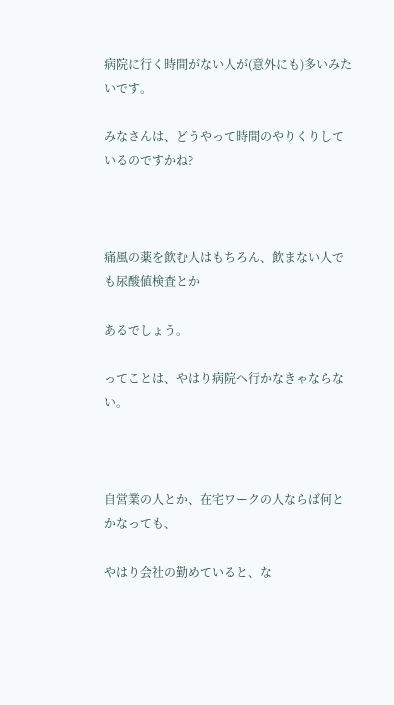病院に行く時間がない人が(意外にも)多いみたいです。

みなさんは、どうやって時間のやりくりしているのですかね?



痛風の薬を飲む人はもちろん、飲まない人でも尿酸値検査とか

あるでしょう。

ってことは、やはり病院へ行かなきゃならない。



自営業の人とか、在宅ワークの人ならば何とかなっても、

やはり会社の勤めていると、な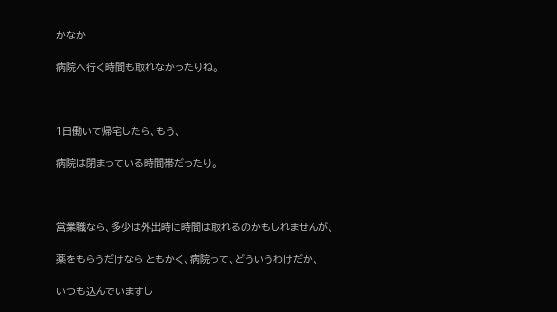かなか

病院へ行く時間も取れなかったりね。



1日働いて帰宅したら、もう、

病院は閉まっている時間帯だったり。



営業職なら、多少は外出時に時間は取れるのかもしれませんが、

薬をもらうだけなら ともかく、病院って、どういうわけだか、

いつも込んでいますし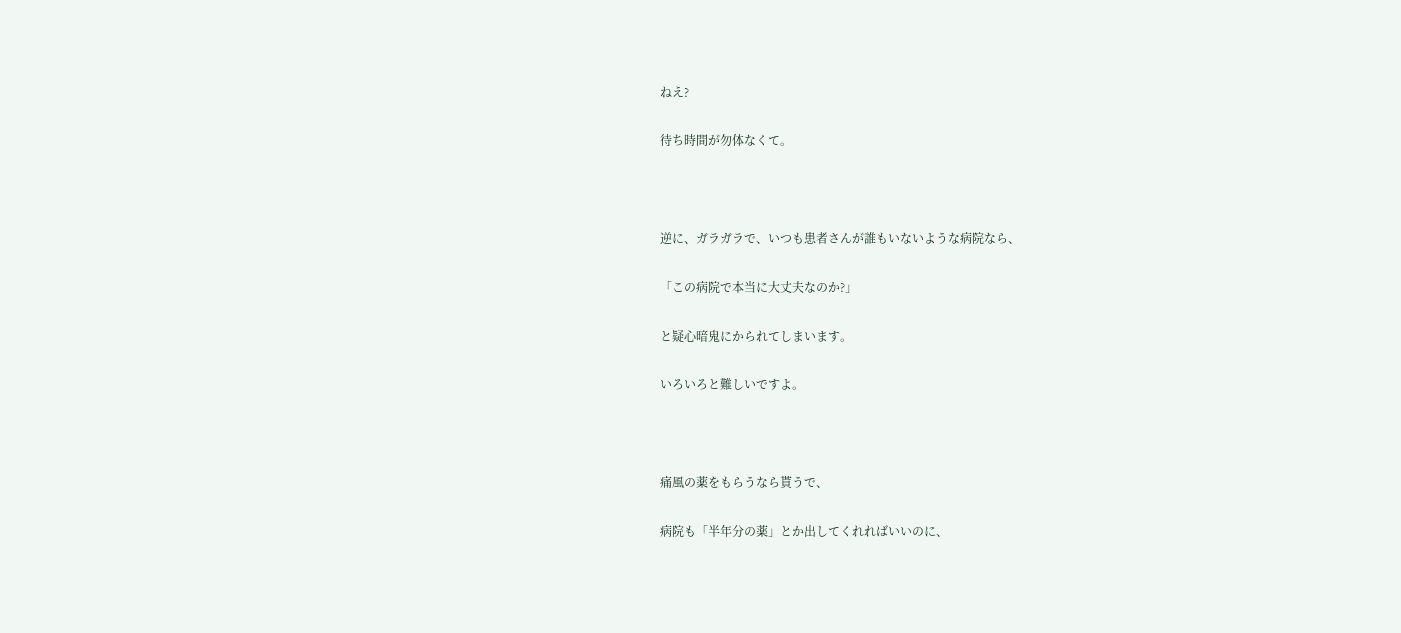ねえ?

待ち時間が勿体なくて。



逆に、ガラガラで、いつも患者さんが誰もいないような病院なら、

「この病院で本当に大丈夫なのか?」

と疑心暗鬼にかられてしまいます。

いろいろと難しいですよ。



痛風の薬をもらうなら貰うで、

病院も「半年分の薬」とか出してくれればいいのに、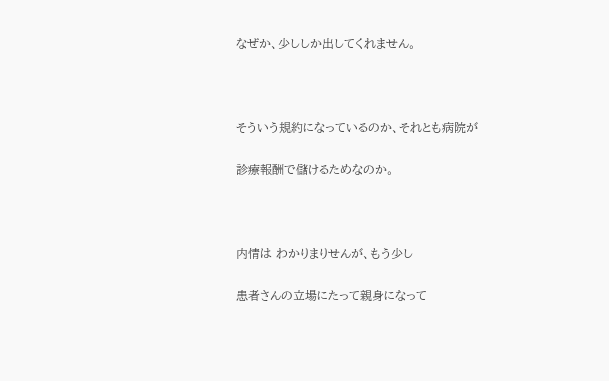なぜか、少ししか出してくれません。



そういう規約になっているのか、それとも病院が

診療報酬で儲けるためなのか。



内情は わかりまりせんが、もう少し

患者さんの立場にたって親身になって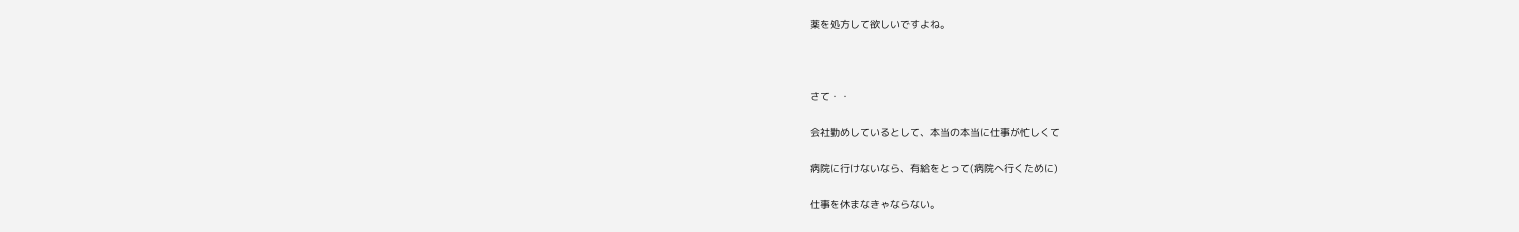薬を処方して欲しいですよね。



さて・・

会社勤めしているとして、本当の本当に仕事が忙しくて

病院に行けないなら、有給をとって(病院へ行くために)

仕事を休まなきゃならない。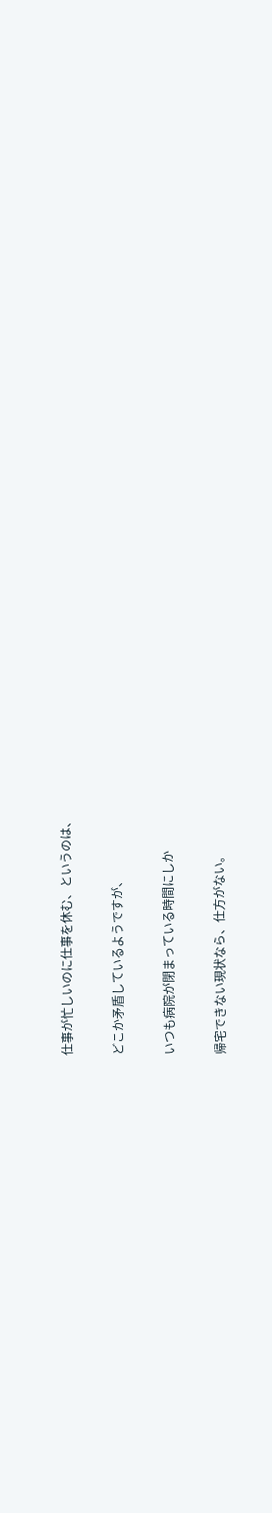仕事が忙しいのに仕事を休む、というのは、

どこか矛盾しているようですが、

いつも病院が閉まっている時間にしか

帰宅できない現状なら、仕方がない。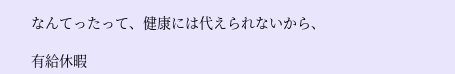なんてったって、健康には代えられないから、

有給休暇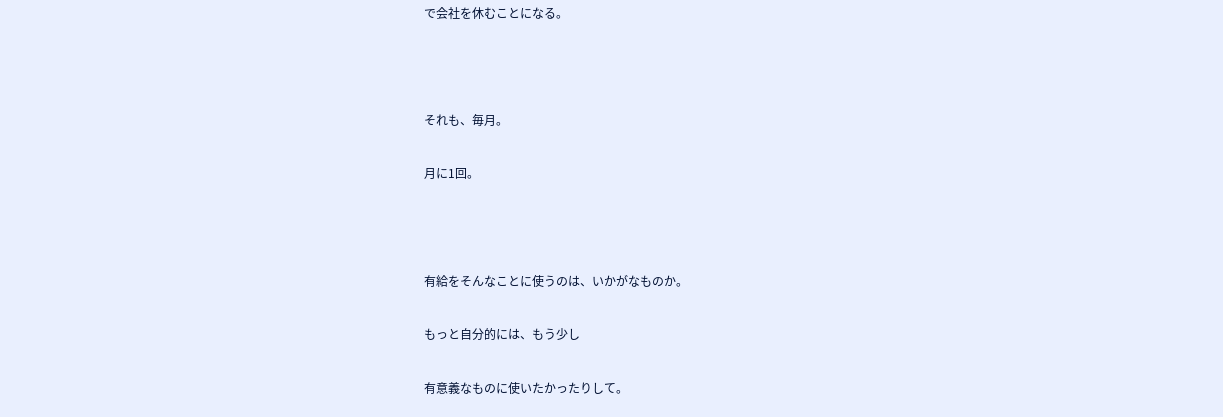で会社を休むことになる。



それも、毎月。

月に1回。



有給をそんなことに使うのは、いかがなものか。

もっと自分的には、もう少し

有意義なものに使いたかったりして。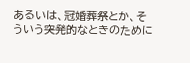あるいは、冠婚葬祭とか、そういう突発的なときのために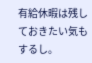有給休暇は残しておきたい気もするし。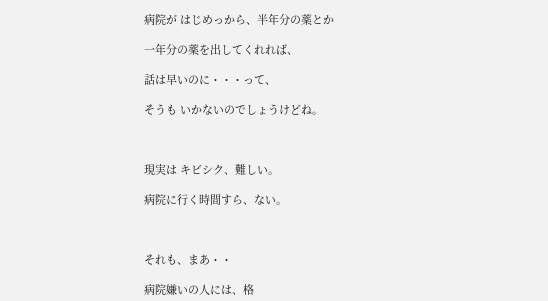病院が はじめっから、半年分の薬とか

一年分の薬を出してくれれば、

話は早いのに・・・って、

そうも いかないのでしょうけどね。



現実は キビシク、難しい。

病院に行く時間すら、ない。



それも、まあ・・

病院嫌いの人には、格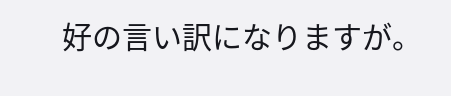好の言い訳になりますが。